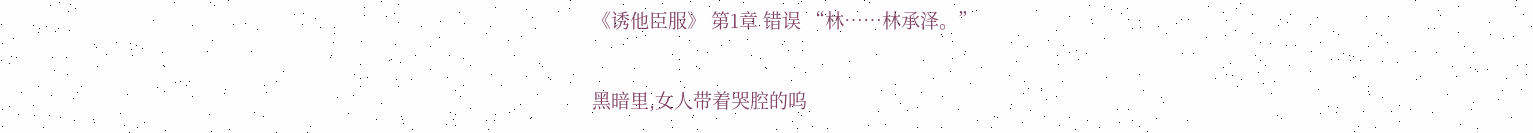《诱他臣服》 第1章 错误 “林……林承泽。”

黑暗里,女人带着哭腔的呜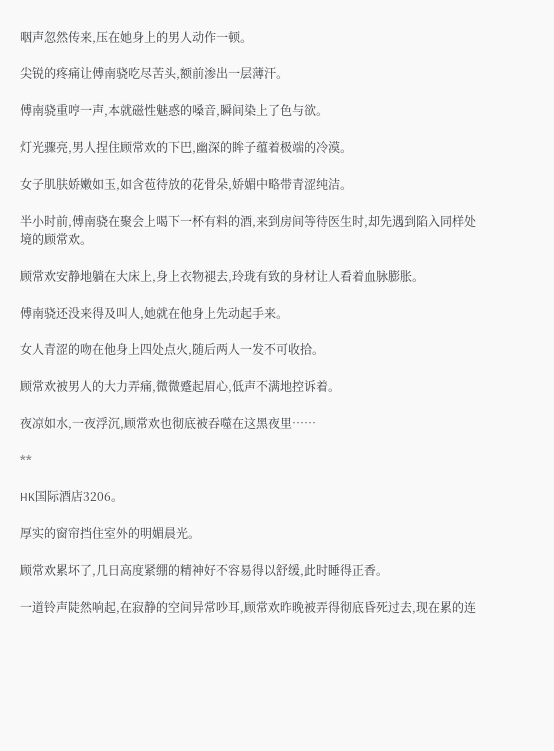咽声忽然传来,压在她身上的男人动作一顿。

尖锐的疼痛让傅南骁吃尽苦头,额前渗出一层薄汗。

傅南骁重哼一声,本就磁性魅惑的嗓音,瞬间染上了色与欲。

灯光骤亮,男人捏住顾常欢的下巴,幽深的眸子蕴着极端的冷漠。

女子肌肤娇嫩如玉,如含苞待放的花骨朵,娇媚中略带青涩纯洁。

半小时前,傅南骁在聚会上喝下一杯有料的酒,来到房间等待医生时,却先遇到陷入同样处境的顾常欢。

顾常欢安静地躺在大床上,身上衣物褪去,玲珑有致的身材让人看着血脉膨胀。

傅南骁还没来得及叫人,她就在他身上先动起手来。

女人青涩的吻在他身上四处点火,随后两人一发不可收拾。

顾常欢被男人的大力弄痛,微微蹙起眉心,低声不满地控诉着。

夜凉如水,一夜浮沉,顾常欢也彻底被吞噬在这黑夜里……

**

HK国际酒店3206。

厚实的窗帘挡住室外的明媚晨光。

顾常欢累坏了,几日高度紧绷的精神好不容易得以舒缓,此时睡得正香。

一道铃声陡然响起,在寂静的空间异常吵耳,顾常欢昨晚被弄得彻底昏死过去,现在累的连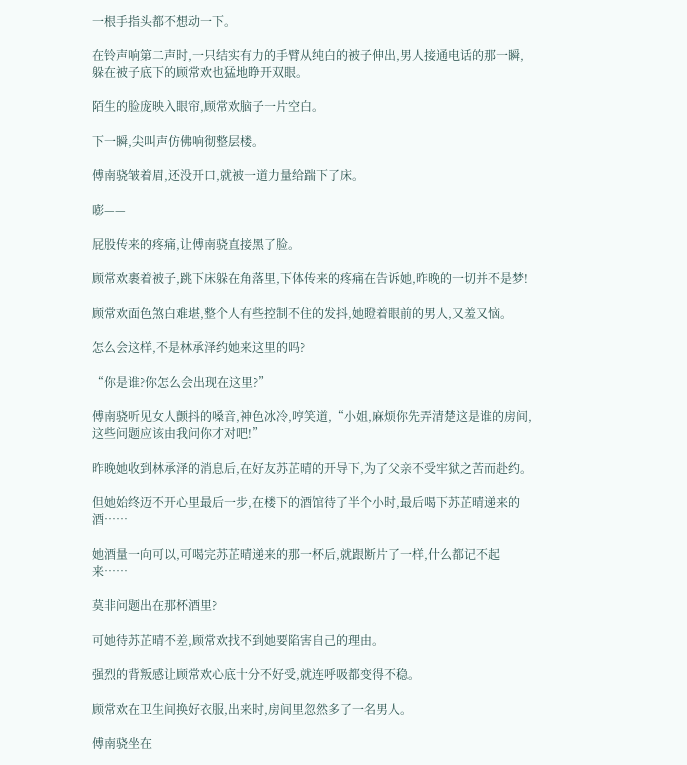一根手指头都不想动一下。

在铃声响第二声时,一只结实有力的手臂从纯白的被子伸出,男人接通电话的那一瞬,躲在被子底下的顾常欢也猛地睁开双眼。

陌生的脸庞映入眼帘,顾常欢脑子一片空白。

下一瞬,尖叫声仿佛响彻整层楼。

傅南骁皱着眉,还没开口,就被一道力量给踹下了床。

嘭——

屁股传来的疼痛,让傅南骁直接黑了脸。

顾常欢裹着被子,跳下床躲在角落里,下体传来的疼痛在告诉她,昨晚的一切并不是梦!

顾常欢面色煞白难堪,整个人有些控制不住的发抖,她瞪着眼前的男人,又羞又恼。

怎么会这样,不是林承泽约她来这里的吗?

“你是谁?你怎么会出现在这里?”

傅南骁听见女人颤抖的嗓音,神色冰冷,哼笑道,“小姐,麻烦你先弄清楚这是谁的房间,这些问题应该由我问你才对吧!”

昨晚她收到林承泽的消息后,在好友苏芷晴的开导下,为了父亲不受牢狱之苦而赴约。

但她始终迈不开心里最后一步,在楼下的酒馆待了半个小时,最后喝下苏芷晴递来的酒……

她酒量一向可以,可喝完苏芷晴递来的那一杯后,就跟断片了一样,什么都记不起来……

莫非问题出在那杯酒里?

可她待苏芷晴不差,顾常欢找不到她要陷害自己的理由。

强烈的背叛感让顾常欢心底十分不好受,就连呼吸都变得不稳。

顾常欢在卫生间换好衣服,出来时,房间里忽然多了一名男人。

傅南骁坐在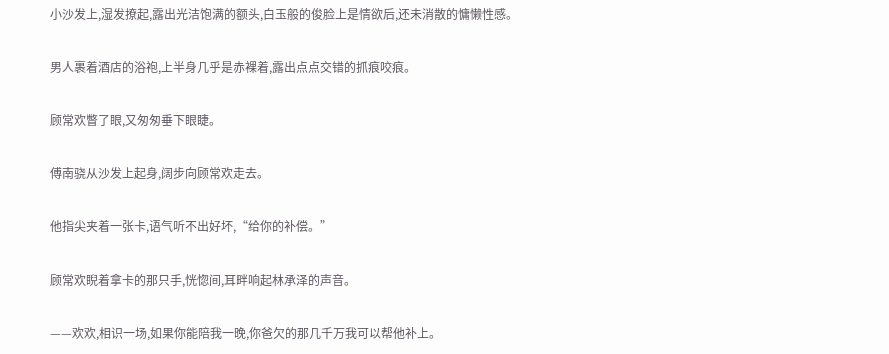小沙发上,湿发撩起,露出光洁饱满的额头,白玉般的俊脸上是情欲后,还未消散的慵懒性感。

男人裹着酒店的浴袍,上半身几乎是赤裸着,露出点点交错的抓痕咬痕。

顾常欢瞥了眼,又匆匆垂下眼睫。

傅南骁从沙发上起身,阔步向顾常欢走去。

他指尖夹着一张卡,语气听不出好坏,“给你的补偿。”

顾常欢睨着拿卡的那只手,恍惚间,耳畔响起林承泽的声音。

——欢欢,相识一场,如果你能陪我一晚,你爸欠的那几千万我可以帮他补上。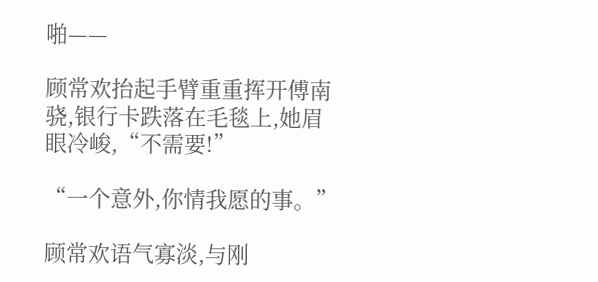啪——

顾常欢抬起手臂重重挥开傅南骁,银行卡跌落在毛毯上,她眉眼冷峻,“不需要!”

“一个意外,你情我愿的事。”

顾常欢语气寡淡,与刚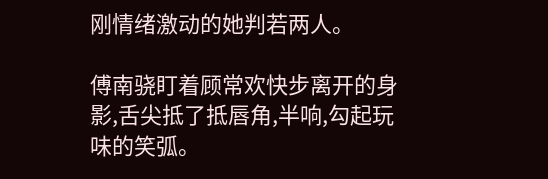刚情绪激动的她判若两人。

傅南骁盯着顾常欢快步离开的身影,舌尖抵了抵唇角,半响,勾起玩味的笑弧。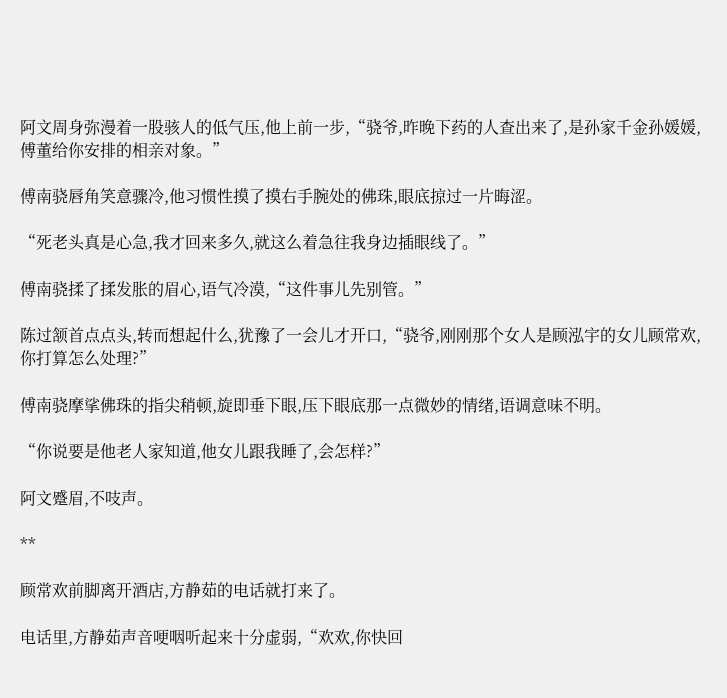阿文周身弥漫着一股骇人的低气压,他上前一步,“骁爷,昨晚下药的人查出来了,是孙家千金孙媛媛,傅董给你安排的相亲对象。”

傅南骁唇角笑意骤冷,他习惯性摸了摸右手腕处的佛珠,眼底掠过一片晦涩。

“死老头真是心急,我才回来多久,就这么着急往我身边插眼线了。”

傅南骁揉了揉发胀的眉心,语气冷漠,“这件事儿先别管。”

陈过颔首点点头,转而想起什么,犹豫了一会儿才开口,“骁爷,刚刚那个女人是顾泓宇的女儿顾常欢,你打算怎么处理?”

傅南骁摩挲佛珠的指尖稍顿,旋即垂下眼,压下眼底那一点微妙的情绪,语调意味不明。

“你说要是他老人家知道,他女儿跟我睡了,会怎样?”

阿文蹙眉,不吱声。

**

顾常欢前脚离开酒店,方静茹的电话就打来了。

电话里,方静茹声音哽咽听起来十分虚弱,“欢欢,你快回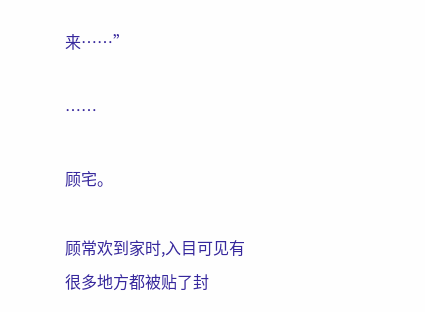来……”

……

顾宅。

顾常欢到家时,入目可见有很多地方都被贴了封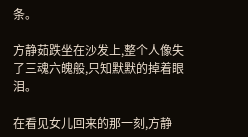条。

方静茹跌坐在沙发上,整个人像失了三魂六魄般,只知默默的掉着眼泪。

在看见女儿回来的那一刻,方静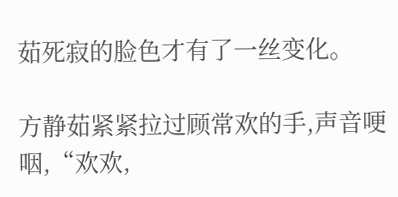茹死寂的脸色才有了一丝变化。

方静茹紧紧拉过顾常欢的手,声音哽咽,“欢欢,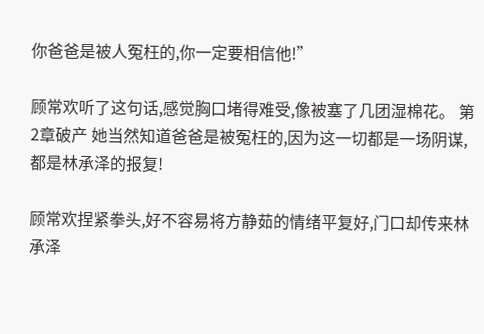你爸爸是被人冤枉的,你一定要相信他!”

顾常欢听了这句话,感觉胸口堵得难受,像被塞了几团湿棉花。 第2章破产 她当然知道爸爸是被冤枉的,因为这一切都是一场阴谋,都是林承泽的报复!

顾常欢捏紧拳头,好不容易将方静茹的情绪平复好,门口却传来林承泽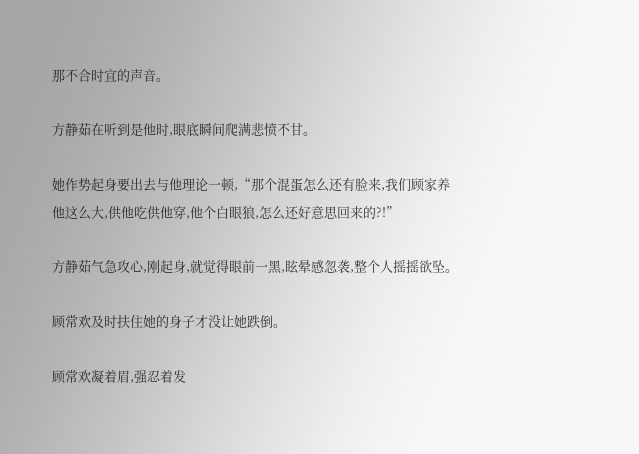那不合时宜的声音。

方静茹在听到是他时,眼底瞬间爬满悲愤不甘。

她作势起身要出去与他理论一顿,“那个混蛋怎么还有脸来,我们顾家养他这么大,供他吃供他穿,他个白眼狼,怎么还好意思回来的?!”

方静茹气急攻心,刚起身,就觉得眼前一黑,眩晕感忽袭,整个人摇摇欲坠。

顾常欢及时扶住她的身子才没让她跌倒。

顾常欢凝着眉,强忍着发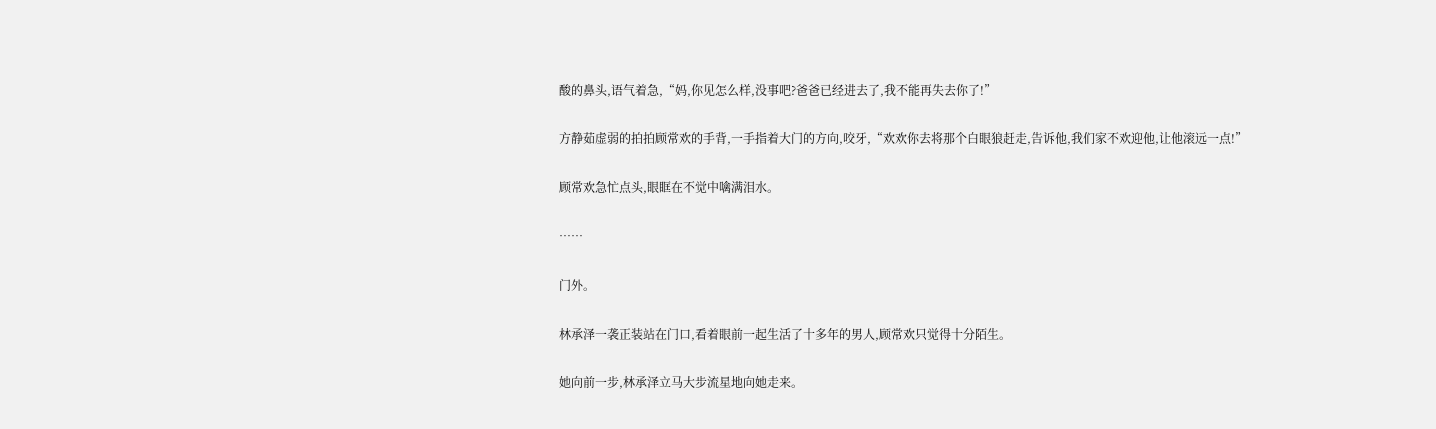酸的鼻头,语气着急,“妈,你见怎么样,没事吧?爸爸已经进去了,我不能再失去你了!”

方静茹虚弱的拍拍顾常欢的手背,一手指着大门的方向,咬牙,“欢欢你去将那个白眼狼赶走,告诉他,我们家不欢迎他,让他滚远一点!”

顾常欢急忙点头,眼眶在不觉中噙满泪水。

……

门外。

林承泽一袭正装站在门口,看着眼前一起生活了十多年的男人,顾常欢只觉得十分陌生。

她向前一步,林承泽立马大步流星地向她走来。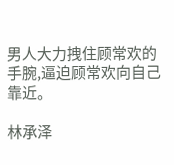男人大力拽住顾常欢的手腕,逼迫顾常欢向自己靠近。

林承泽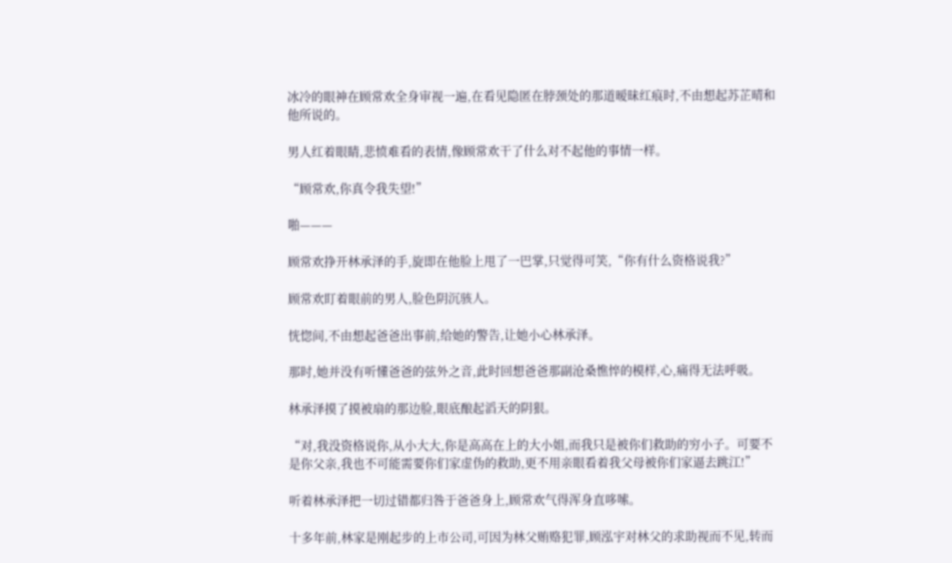冰冷的眼神在顾常欢全身审视一遍,在看见隐匿在脖颈处的那道暧昧红痕时,不由想起苏芷晴和他所说的。

男人红着眼睛,悲愤难看的表情,像顾常欢干了什么对不起他的事情一样。

“顾常欢,你真令我失望!”

啪———

顾常欢挣开林承泽的手,旋即在他脸上甩了一巴掌,只觉得可笑,“你有什么资格说我?”

顾常欢盯着眼前的男人,脸色阴沉骇人。

恍惚间,不由想起爸爸出事前,给她的警告,让她小心林承泽。

那时,她并没有听懂爸爸的弦外之音,此时回想爸爸那副沧桑憔悴的模样,心,痛得无法呼吸。

林承泽摸了摸被扇的那边脸,眼底酿起滔天的阴狠。

“对,我没资格说你,从小大大,你是高高在上的大小姐,而我只是被你们救助的穷小子。可要不是你父亲,我也不可能需要你们家虚伪的救助,更不用亲眼看着我父母被你们家逼去跳江!”

听着林承泽把一切过错都归咎于爸爸身上,顾常欢气得浑身直哆嗦。

十多年前,林家是刚起步的上市公司,可因为林父贿赂犯罪,顾泓宇对林父的求助视而不见,转而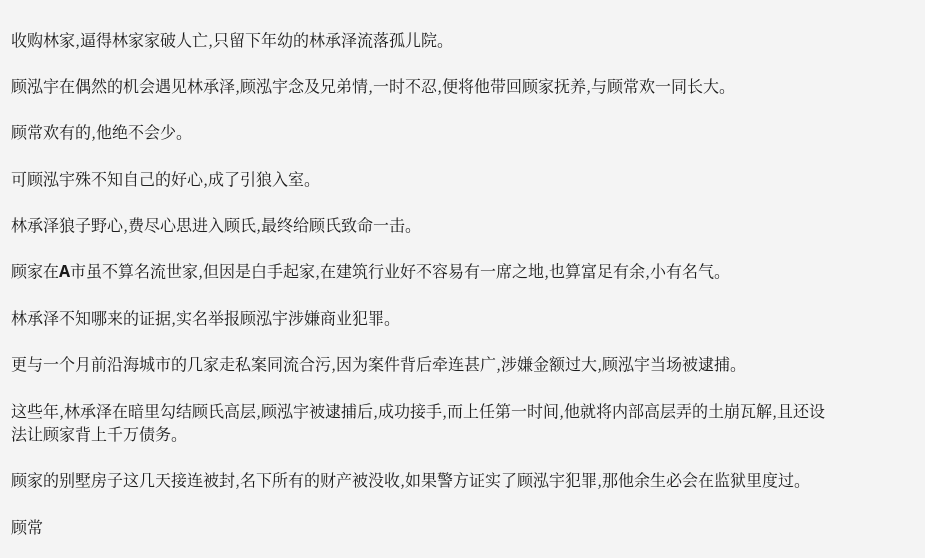收购林家,逼得林家家破人亡,只留下年幼的林承泽流落孤儿院。

顾泓宇在偶然的机会遇见林承泽,顾泓宇念及兄弟情,一时不忍,便将他带回顾家抚养,与顾常欢一同长大。

顾常欢有的,他绝不会少。

可顾泓宇殊不知自己的好心,成了引狼入室。

林承泽狼子野心,费尽心思进入顾氏,最终给顾氏致命一击。

顾家在A市虽不算名流世家,但因是白手起家,在建筑行业好不容易有一席之地,也算富足有余,小有名气。

林承泽不知哪来的证据,实名举报顾泓宇涉嫌商业犯罪。

更与一个月前沿海城市的几家走私案同流合污,因为案件背后牵连甚广,涉嫌金额过大,顾泓宇当场被逮捕。

这些年,林承泽在暗里勾结顾氏高层,顾泓宇被逮捕后,成功接手,而上任第一时间,他就将内部高层弄的土崩瓦解,且还设法让顾家背上千万债务。

顾家的别墅房子这几天接连被封,名下所有的财产被没收,如果警方证实了顾泓宇犯罪,那他余生必会在监狱里度过。

顾常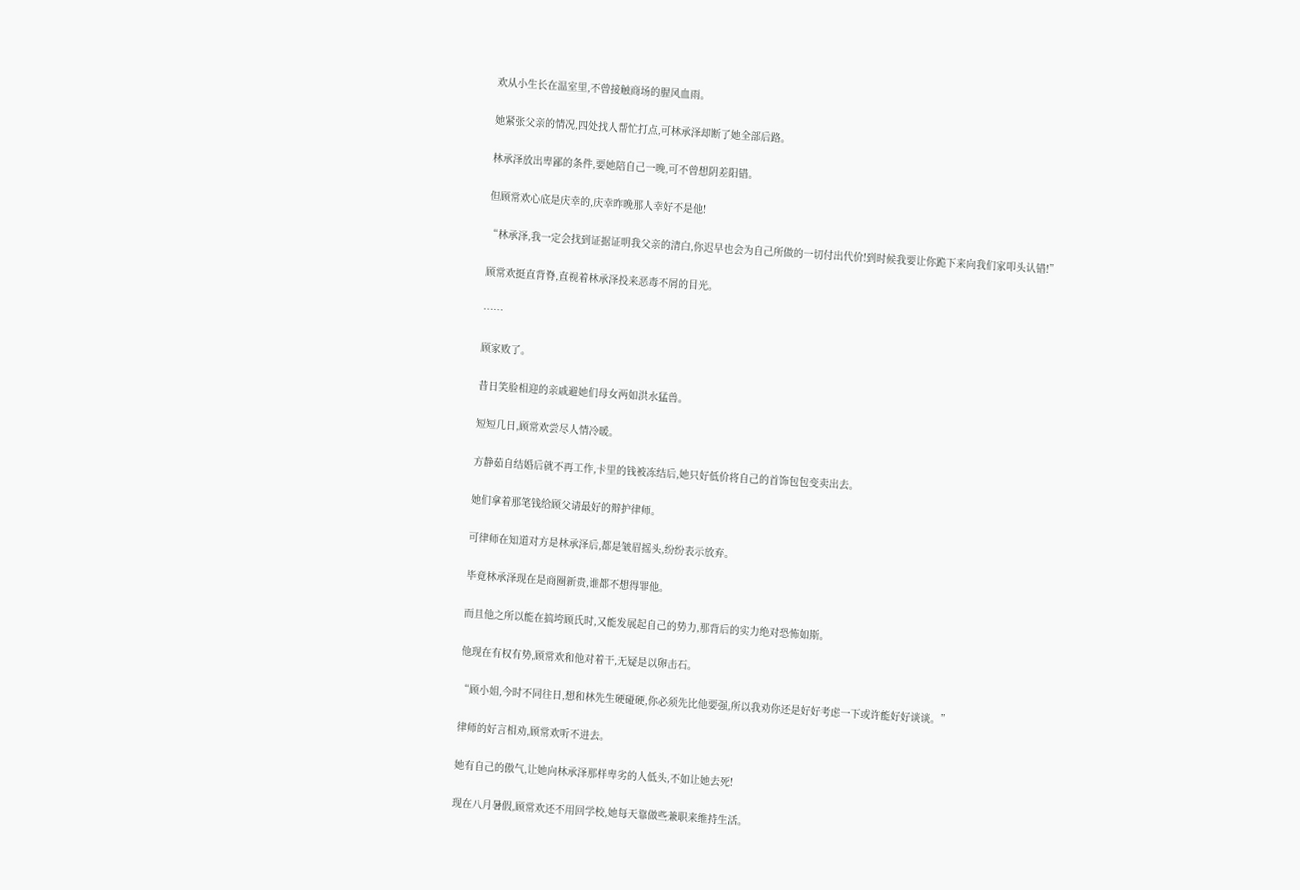欢从小生长在温室里,不曾接触商场的腥风血雨。

她紧张父亲的情况,四处找人帮忙打点,可林承泽却断了她全部后路。

林承泽放出卑鄙的条件,要她陪自己一晚,可不曾想阴差阳错。

但顾常欢心底是庆幸的,庆幸昨晚那人幸好不是他!

“林承泽,我一定会找到证据证明我父亲的清白,你迟早也会为自己所做的一切付出代价!到时候我要让你跪下来向我们家叩头认错!”

顾常欢挺直背脊,直视着林承泽投来恶毒不屑的目光。

……

顾家败了。

昔日笑脸相迎的亲戚避她们母女两如洪水猛兽。

短短几日,顾常欢尝尽人情冷暖。

方静茹自结婚后就不再工作,卡里的钱被冻结后,她只好低价将自己的首饰包包变卖出去。

她们拿着那笔钱给顾父请最好的辩护律师。

可律师在知道对方是林承泽后,都是皱眉摇头,纷纷表示放弃。

毕竟林承泽现在是商圈新贵,谁都不想得罪他。

而且他之所以能在搞垮顾氏时,又能发展起自己的势力,那背后的实力绝对恐怖如斯。

他现在有权有势,顾常欢和他对着干,无疑是以卵击石。

“顾小姐,今时不同往日,想和林先生硬碰硬,你必须先比他要强,所以我劝你还是好好考虑一下或许能好好谈谈。”

律师的好言相劝,顾常欢听不进去。

她有自己的傲气,让她向林承泽那样卑劣的人低头,不如让她去死!

现在八月暑假,顾常欢还不用回学校,她每天靠做些兼职来维持生活。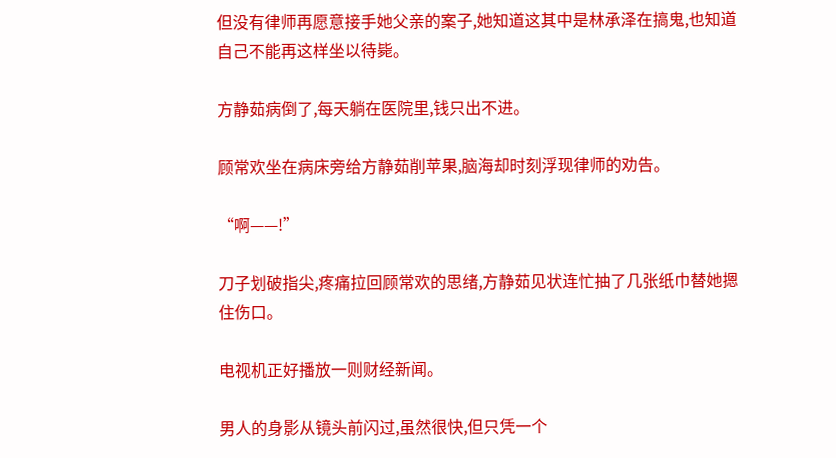但没有律师再愿意接手她父亲的案子,她知道这其中是林承泽在搞鬼,也知道自己不能再这样坐以待毙。

方静茹病倒了,每天躺在医院里,钱只出不进。

顾常欢坐在病床旁给方静茹削苹果,脑海却时刻浮现律师的劝告。

“啊——!”

刀子划破指尖,疼痛拉回顾常欢的思绪,方静茹见状连忙抽了几张纸巾替她摁住伤口。

电视机正好播放一则财经新闻。

男人的身影从镜头前闪过,虽然很快,但只凭一个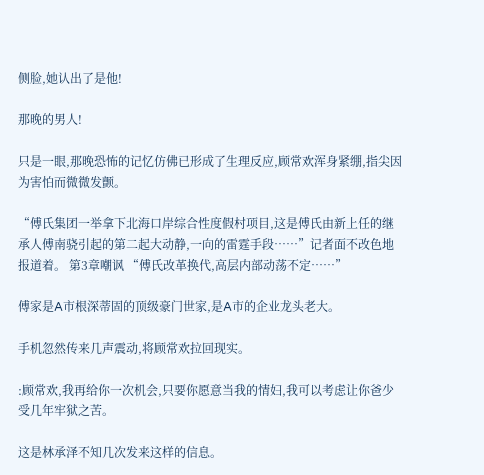侧脸,她认出了是他!

那晚的男人!

只是一眼,那晚恐怖的记忆仿佛已形成了生理反应,顾常欢浑身紧绷,指尖因为害怕而微微发颤。

“傅氏集团一举拿下北海口岸综合性度假村项目,这是傅氏由新上任的继承人傅南骁引起的第二起大动静,一向的雷霆手段……”记者面不改色地报道着。 第3章嘲讽 “傅氏改革换代,高层内部动荡不定……”

傅家是A市根深蒂固的顶级豪门世家,是A市的企业龙头老大。

手机忽然传来几声震动,将顾常欢拉回现实。

:顾常欢,我再给你一次机会,只要你愿意当我的情妇,我可以考虑让你爸少受几年牢狱之苦。

这是林承泽不知几次发来这样的信息。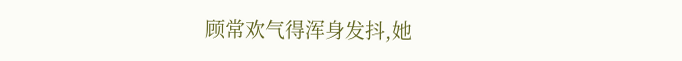顾常欢气得浑身发抖,她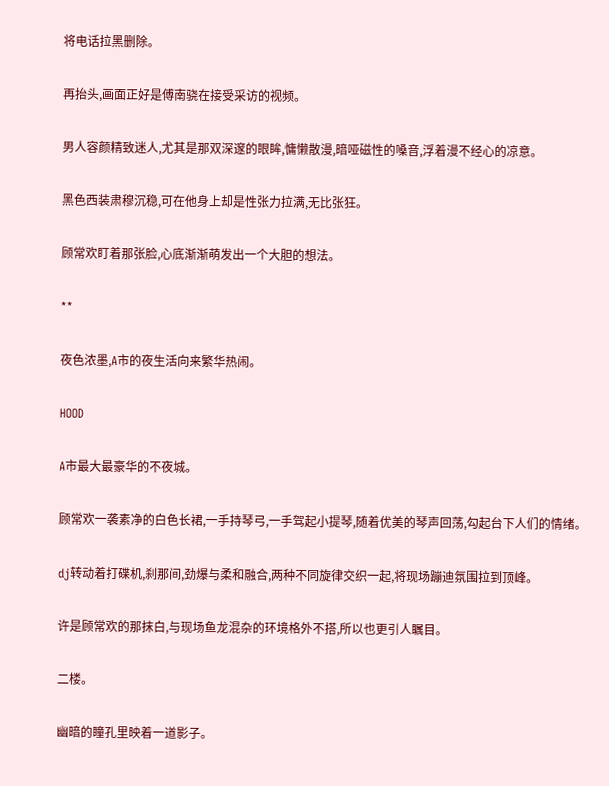将电话拉黑删除。

再抬头,画面正好是傅南骁在接受采访的视频。

男人容颜精致迷人,尤其是那双深邃的眼眸,慵懒散漫,暗哑磁性的嗓音,浮着漫不经心的凉意。

黑色西装肃穆沉稳,可在他身上却是性张力拉满,无比张狂。

顾常欢盯着那张脸,心底渐渐萌发出一个大胆的想法。

**

夜色浓墨,A市的夜生活向来繁华热闹。

HOOD

A市最大最豪华的不夜城。

顾常欢一袭素净的白色长裙,一手持琴弓,一手驾起小提琴,随着优美的琴声回荡,勾起台下人们的情绪。

dj转动着打碟机,刹那间,劲爆与柔和融合,两种不同旋律交织一起,将现场蹦迪氛围拉到顶峰。

许是顾常欢的那抹白,与现场鱼龙混杂的环境格外不搭,所以也更引人瞩目。

二楼。

幽暗的瞳孔里映着一道影子。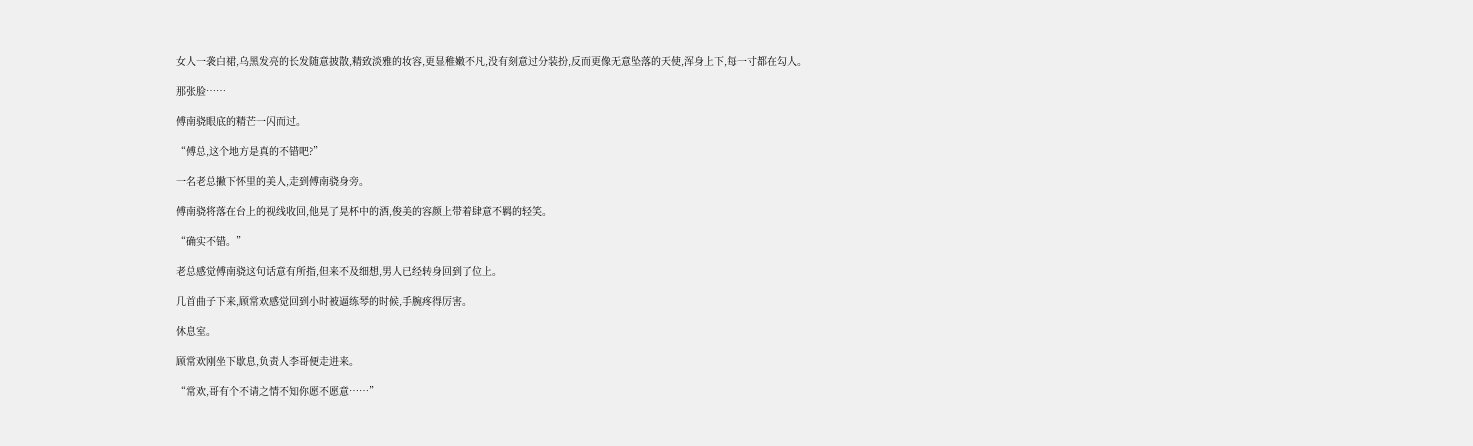女人一袭白裙,乌黑发亮的长发随意披散,精致淡雅的妆容,更显稚嫩不凡,没有刻意过分装扮,反而更像无意坠落的天使,浑身上下,每一寸都在勾人。

那张脸……

傅南骁眼底的精芒一闪而过。

“傅总,这个地方是真的不错吧?”

一名老总撇下怀里的美人,走到傅南骁身旁。

傅南骁将落在台上的视线收回,他晃了晃杯中的酒,俊美的容颜上带着肆意不羁的轻笑。

“确实不错。”

老总感觉傅南骁这句话意有所指,但来不及细想,男人已经转身回到了位上。

几首曲子下来,顾常欢感觉回到小时被逼练琴的时候,手腕疼得厉害。

休息室。

顾常欢刚坐下歇息,负责人李哥便走进来。

“常欢,哥有个不请之情不知你愿不愿意……”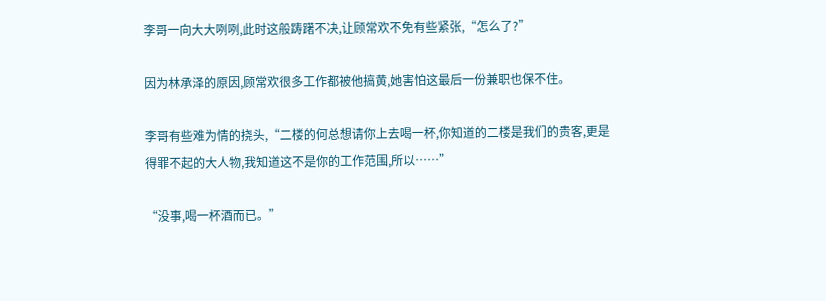李哥一向大大咧咧,此时这般踌躇不决,让顾常欢不免有些紧张,“怎么了?”

因为林承泽的原因,顾常欢很多工作都被他搞黄,她害怕这最后一份兼职也保不住。

李哥有些难为情的挠头,“二楼的何总想请你上去喝一杯,你知道的二楼是我们的贵客,更是得罪不起的大人物,我知道这不是你的工作范围,所以……”

“没事,喝一杯酒而已。”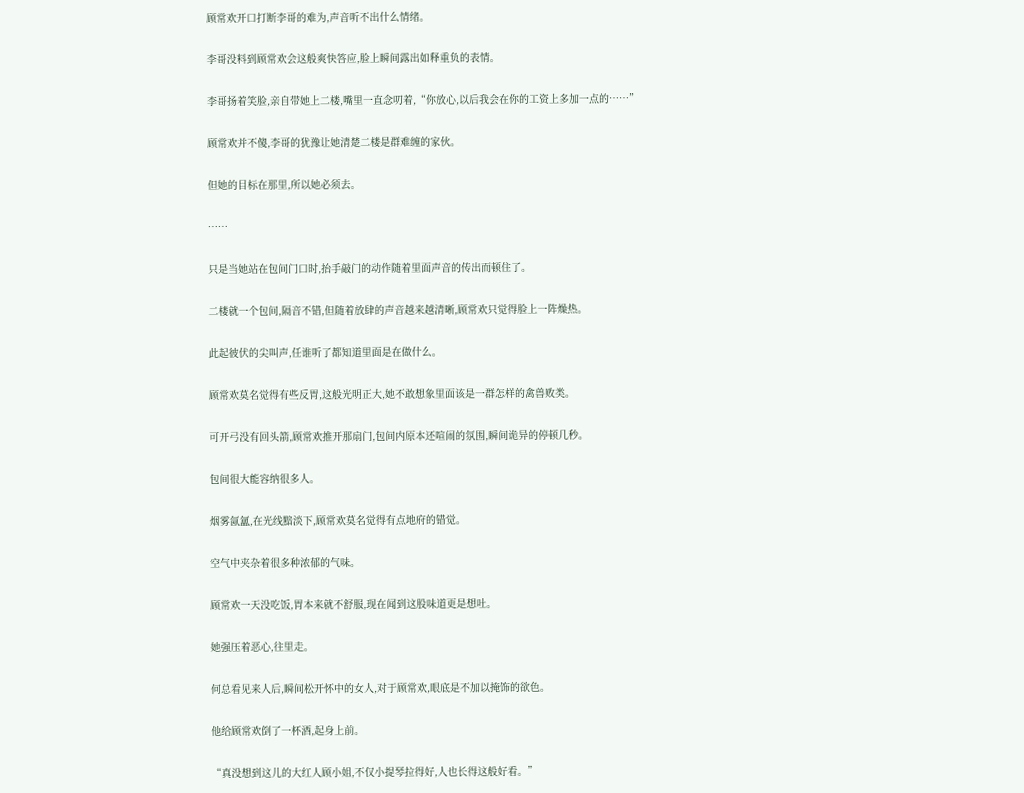顾常欢开口打断李哥的难为,声音听不出什么情绪。

李哥没料到顾常欢会这般爽快答应,脸上瞬间露出如释重负的表情。

李哥扬着笑脸,亲自带她上二楼,嘴里一直念叨着,“你放心,以后我会在你的工资上多加一点的……”

顾常欢并不傻,李哥的犹豫让她清楚二楼是群难缠的家伙。

但她的目标在那里,所以她必须去。

……

只是当她站在包间门口时,抬手敲门的动作随着里面声音的传出而顿住了。

二楼就一个包间,隔音不错,但随着放肆的声音越来越清晰,顾常欢只觉得脸上一阵燥热。

此起彼伏的尖叫声,任谁听了都知道里面是在做什么。

顾常欢莫名觉得有些反胃,这般光明正大,她不敢想象里面该是一群怎样的禽兽败类。

可开弓没有回头箭,顾常欢推开那扇门,包间内原本还喧闹的氛围,瞬间诡异的停顿几秒。

包间很大能容纳很多人。

烟雾氤氲,在光线黯淡下,顾常欢莫名觉得有点地府的错觉。

空气中夹杂着很多种浓郁的气味。

顾常欢一天没吃饭,胃本来就不舒服,现在闻到这股味道更是想吐。

她强压着恶心,往里走。

何总看见来人后,瞬间松开怀中的女人,对于顾常欢,眼底是不加以掩饰的欲色。

他给顾常欢倒了一杯酒,起身上前。

“真没想到这儿的大红人顾小姐,不仅小提琴拉得好,人也长得这般好看。”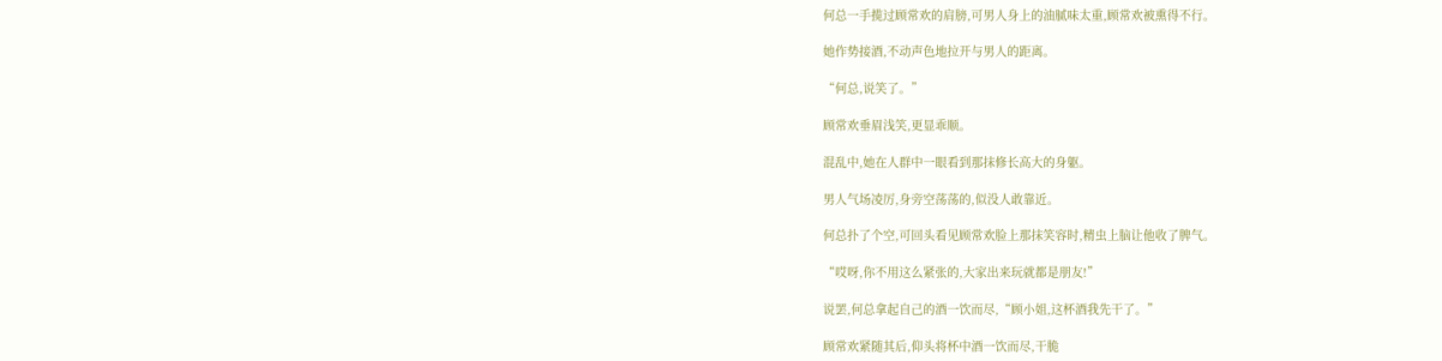何总一手揽过顾常欢的肩膀,可男人身上的油腻味太重,顾常欢被熏得不行。

她作势接酒,不动声色地拉开与男人的距离。

“何总,说笑了。”

顾常欢垂眉浅笑,更显乖顺。

混乱中,她在人群中一眼看到那抹修长高大的身躯。

男人气场凌厉,身旁空荡荡的,似没人敢靠近。

何总扑了个空,可回头看见顾常欢脸上那抹笑容时,精虫上脑让他收了脾气。

“哎呀,你不用这么紧张的,大家出来玩就都是朋友!”

说罢,何总拿起自己的酒一饮而尽,“顾小姐,这杯酒我先干了。”

顾常欢紧随其后,仰头将杯中酒一饮而尽,干脆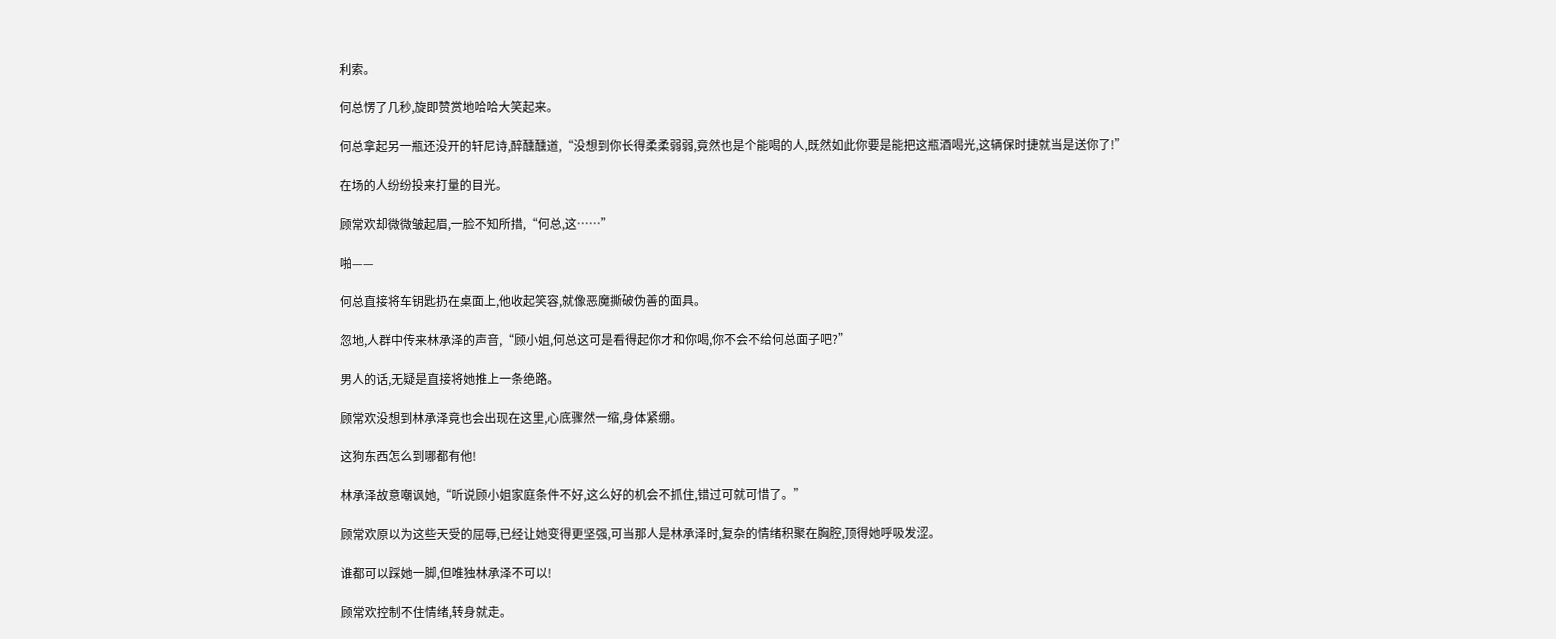利索。

何总愣了几秒,旋即赞赏地哈哈大笑起来。

何总拿起另一瓶还没开的轩尼诗,醉醺醺道,“没想到你长得柔柔弱弱,竟然也是个能喝的人,既然如此你要是能把这瓶酒喝光,这辆保时捷就当是送你了!”

在场的人纷纷投来打量的目光。

顾常欢却微微皱起眉,一脸不知所措,“何总,这……”

啪——

何总直接将车钥匙扔在桌面上,他收起笑容,就像恶魔撕破伪善的面具。

忽地,人群中传来林承泽的声音,“顾小姐,何总这可是看得起你才和你喝,你不会不给何总面子吧?”

男人的话,无疑是直接将她推上一条绝路。

顾常欢没想到林承泽竟也会出现在这里,心底骤然一缩,身体紧绷。

这狗东西怎么到哪都有他!

林承泽故意嘲讽她,“听说顾小姐家庭条件不好,这么好的机会不抓住,错过可就可惜了。”

顾常欢原以为这些天受的屈辱,已经让她变得更坚强,可当那人是林承泽时,复杂的情绪积聚在胸腔,顶得她呼吸发涩。

谁都可以踩她一脚,但唯独林承泽不可以!

顾常欢控制不住情绪,转身就走。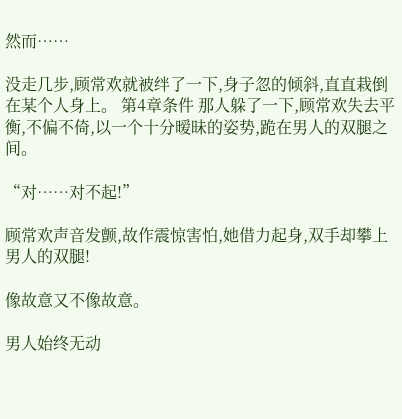然而……

没走几步,顾常欢就被绊了一下,身子忽的倾斜,直直栽倒在某个人身上。 第4章条件 那人躲了一下,顾常欢失去平衡,不偏不倚,以一个十分暧昧的姿势,跪在男人的双腿之间。

“对……对不起!”

顾常欢声音发颤,故作震惊害怕,她借力起身,双手却攀上男人的双腿!

像故意又不像故意。

男人始终无动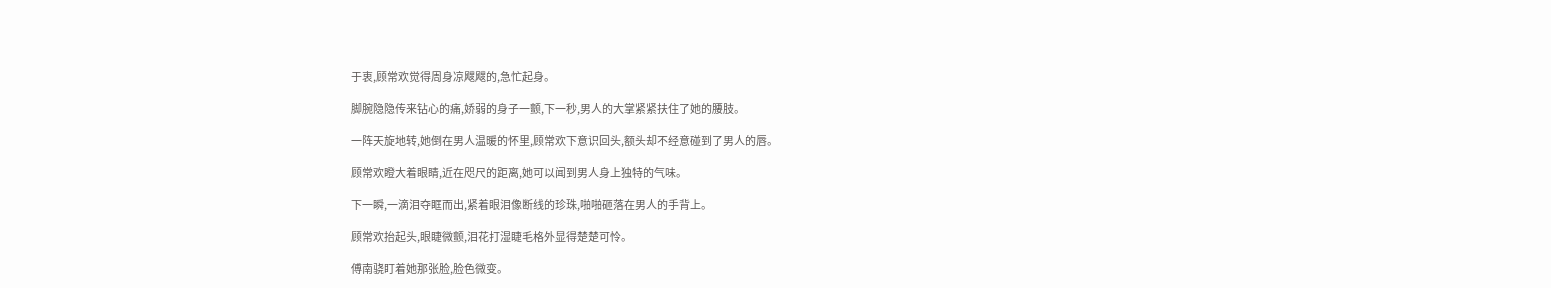于衷,顾常欢觉得周身凉飕飕的,急忙起身。

脚腕隐隐传来钻心的痛,娇弱的身子一颤,下一秒,男人的大掌紧紧扶住了她的腰肢。

一阵天旋地转,她倒在男人温暖的怀里,顾常欢下意识回头,额头却不经意碰到了男人的唇。

顾常欢瞪大着眼睛,近在咫尺的距离,她可以闻到男人身上独特的气味。

下一瞬,一滴泪夺眶而出,紧着眼泪像断线的珍珠,啪啪砸落在男人的手背上。

顾常欢抬起头,眼睫微颤,泪花打湿睫毛格外显得楚楚可怜。

傅南骁盯着她那张脸,脸色微变。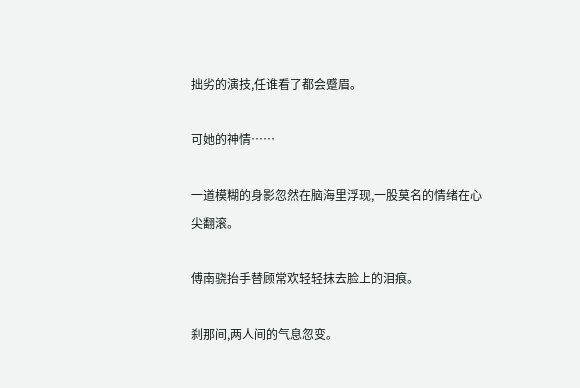拙劣的演技,任谁看了都会蹙眉。

可她的神情……

一道模糊的身影忽然在脑海里浮现,一股莫名的情绪在心尖翻滚。

傅南骁抬手替顾常欢轻轻抹去脸上的泪痕。

刹那间,两人间的气息忽变。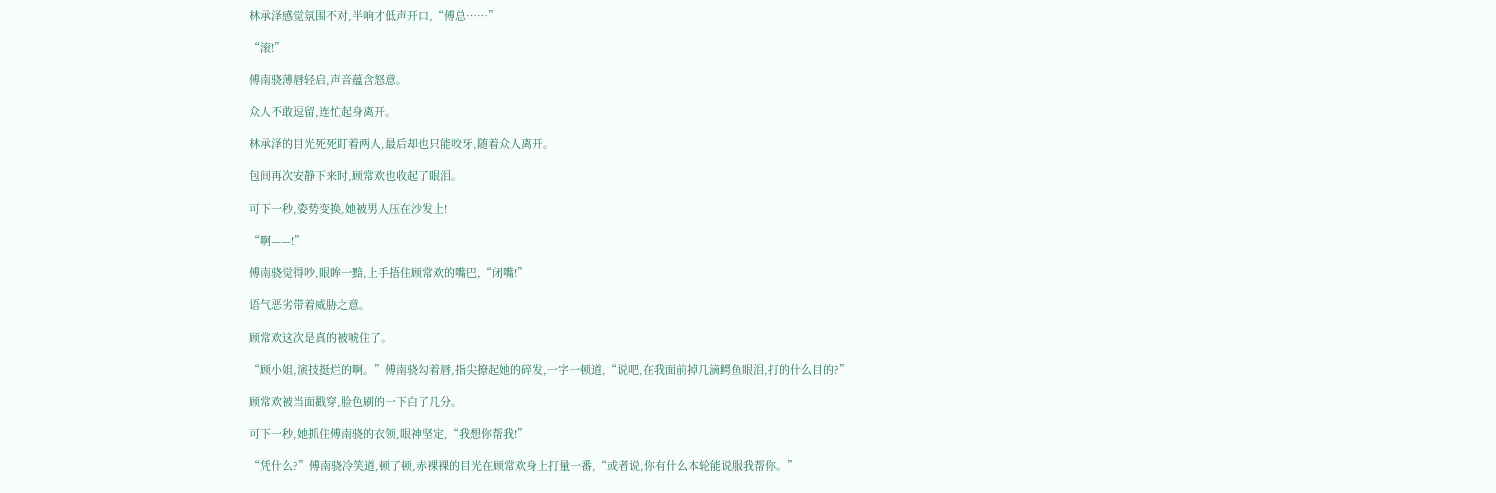林承泽感觉氛围不对,半响才低声开口,“傅总……”

“滚!”

傅南骁薄唇轻启,声音蕴含怒意。

众人不敢逗留,连忙起身离开。

林承泽的目光死死盯着两人,最后却也只能咬牙,随着众人离开。

包间再次安静下来时,顾常欢也收起了眼泪。

可下一秒,姿势变换,她被男人压在沙发上!

“啊——!”

傅南骁觉得吵,眼眸一黯,上手捂住顾常欢的嘴巴,“闭嘴!”

语气恶劣带着威胁之意。

顾常欢这次是真的被唬住了。

“顾小姐,演技挺烂的啊。”傅南骁勾着唇,指尖撩起她的碎发,一字一顿道,“说吧,在我面前掉几滴鳄鱼眼泪,打的什么目的?”

顾常欢被当面戳穿,脸色刷的一下白了几分。

可下一秒,她抓住傅南骁的衣领,眼神坚定,“我想你帮我!”

“凭什么?”傅南骁冷笑道,顿了顿,赤裸裸的目光在顾常欢身上打量一番,“或者说,你有什么本轮能说服我帮你。”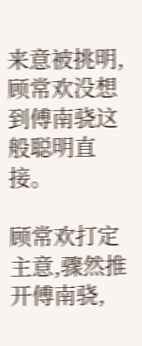来意被挑明,顾常欢没想到傅南骁这般聪明直接。

顾常欢打定主意,骤然推开傅南骁,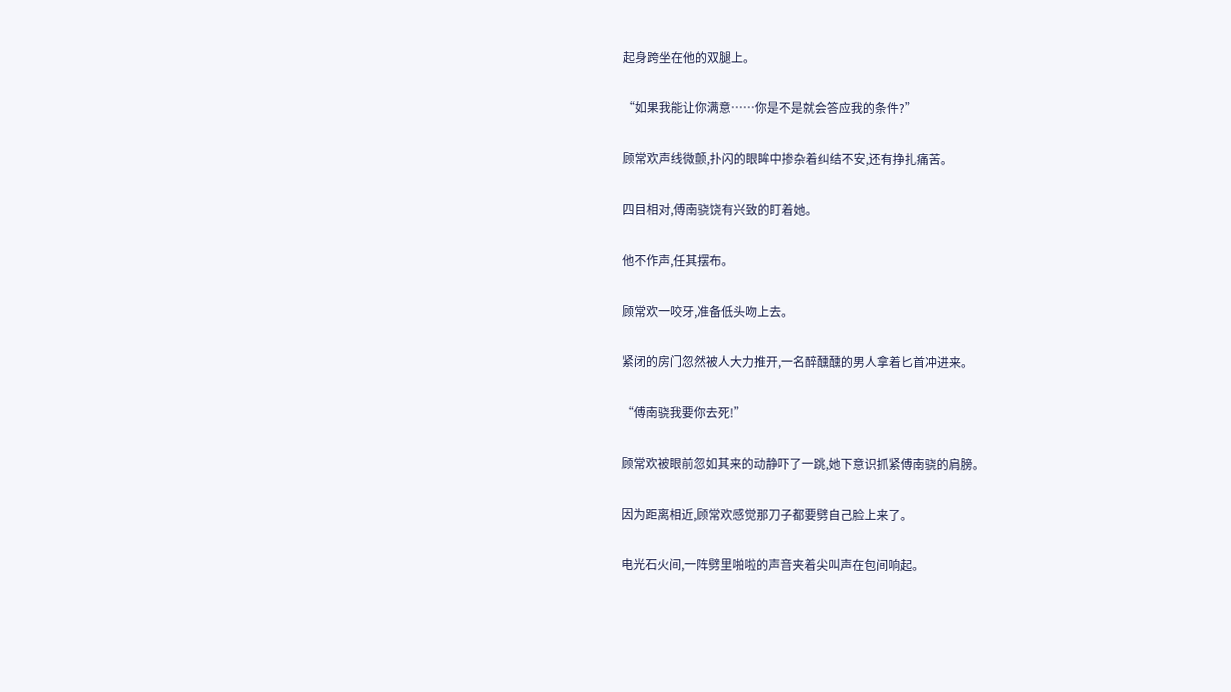起身跨坐在他的双腿上。

“如果我能让你满意……你是不是就会答应我的条件?”

顾常欢声线微颤,扑闪的眼眸中掺杂着纠结不安,还有挣扎痛苦。

四目相对,傅南骁饶有兴致的盯着她。

他不作声,任其摆布。

顾常欢一咬牙,准备低头吻上去。

紧闭的房门忽然被人大力推开,一名醉醺醺的男人拿着匕首冲进来。

“傅南骁我要你去死!”

顾常欢被眼前忽如其来的动静吓了一跳,她下意识抓紧傅南骁的肩膀。

因为距离相近,顾常欢感觉那刀子都要劈自己脸上来了。

电光石火间,一阵劈里啪啦的声音夹着尖叫声在包间响起。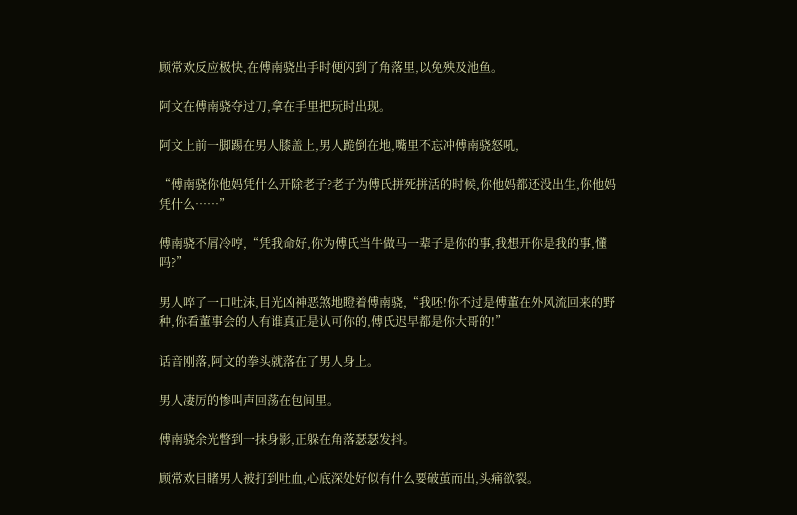顾常欢反应极快,在傅南骁出手时便闪到了角落里,以免殃及池鱼。

阿文在傅南骁夺过刀,拿在手里把玩时出现。

阿文上前一脚踢在男人膝盖上,男人跪倒在地,嘴里不忘冲傅南骁怒吼,

“傅南骁你他妈凭什么开除老子?老子为傅氏拼死拼活的时候,你他妈都还没出生,你他妈凭什么……”

傅南骁不屑冷哼,“凭我命好,你为傅氏当牛做马一辈子是你的事,我想开你是我的事,懂吗?”

男人啐了一口吐沫,目光凶神恶煞地瞪着傅南骁,“我呸!你不过是傅董在外风流回来的野种,你看董事会的人有谁真正是认可你的,傅氏迟早都是你大哥的!”

话音刚落,阿文的拳头就落在了男人身上。

男人凄厉的惨叫声回荡在包间里。

傅南骁余光瞥到一抹身影,正躲在角落瑟瑟发抖。

顾常欢目睹男人被打到吐血,心底深处好似有什么要破茧而出,头痛欲裂。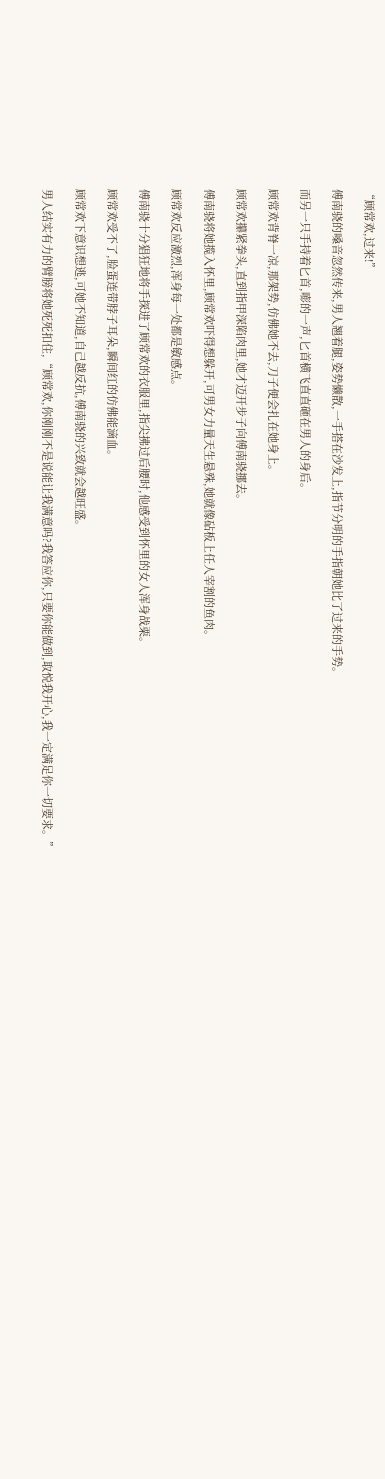“顾常欢,过来!”

傅南骁的嗓音忽然传来,男人翘着腿,姿势懒散,一手搭在沙发上,指节分明的手指朝她比了过来的手势。

而另一只手持着匕首,嘭的一声,匕首横飞直直砸在男人的身后。

顾常欢背脊一凉,那架势,仿佛她不去,刀子便会扎在她身上。

顾常欢攥紧拳头,直到指甲深陷肉里,她才迈开步子向傅南骁挪去。

傅南骁将她揽入怀里,顾常欢吓得想躲开,可男女力量天生悬殊,她就像砧板上任人宰割的鱼肉。

顾常欢反应激烈,浑身每一处都是敏感点。

傅南骁十分猖狂地将手探进了顾常欢的衣服里,指尖拂过后腰时,他感受到怀里的女人浑身战栗。

顾常欢受不了,脸蛋连带脖子耳朵,瞬间红的仿佛能滴血。

顾常欢下意识想逃,可她不知道,自己越反抗,傅南骁的兴致就会越旺盛。

男人结实有力的臂膀将她死死扣住,“顾常欢,你刚刚不是说能让我满意吗?我答应你,只要你能做到,取悦我开心,我一定满足你一切要求。”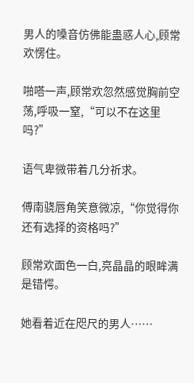男人的嗓音仿佛能蛊惑人心,顾常欢愣住。

啪嗒一声,顾常欢忽然感觉胸前空荡,呼吸一窒,“可以不在这里吗?”

语气卑微带着几分祈求。

傅南骁唇角笑意微凉,“你觉得你还有选择的资格吗?”

顾常欢面色一白,亮晶晶的眼眸满是错愕。

她看着近在咫尺的男人……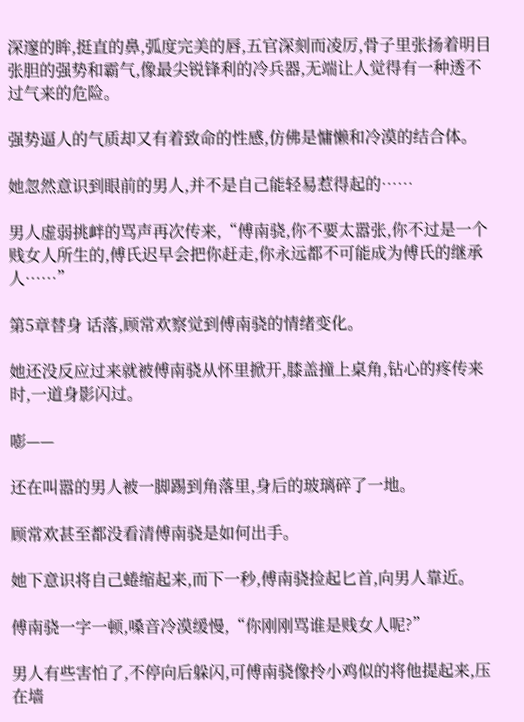深邃的眸,挺直的鼻,弧度完美的唇,五官深刻而凌厉,骨子里张扬着明目张胆的强势和霸气,像最尖锐锋利的冷兵器,无端让人觉得有一种透不过气来的危险。

强势逼人的气质却又有着致命的性感,仿佛是慵懒和冷漠的结合体。

她忽然意识到眼前的男人,并不是自己能轻易惹得起的……

男人虚弱挑衅的骂声再次传来,“傅南骁,你不要太嚣张,你不过是一个贱女人所生的,傅氏迟早会把你赶走,你永远都不可能成为傅氏的继承人……”

第5章替身 话落,顾常欢察觉到傅南骁的情绪变化。

她还没反应过来就被傅南骁从怀里掀开,膝盖撞上桌角,钻心的疼传来时,一道身影闪过。

嘭——

还在叫嚣的男人被一脚踢到角落里,身后的玻璃碎了一地。

顾常欢甚至都没看清傅南骁是如何出手。

她下意识将自己蜷缩起来,而下一秒,傅南骁捡起匕首,向男人靠近。

傅南骁一字一顿,嗓音冷漠缓慢,“你刚刚骂谁是贱女人呢?”

男人有些害怕了,不停向后躲闪,可傅南骁像拎小鸡似的将他提起来,压在墙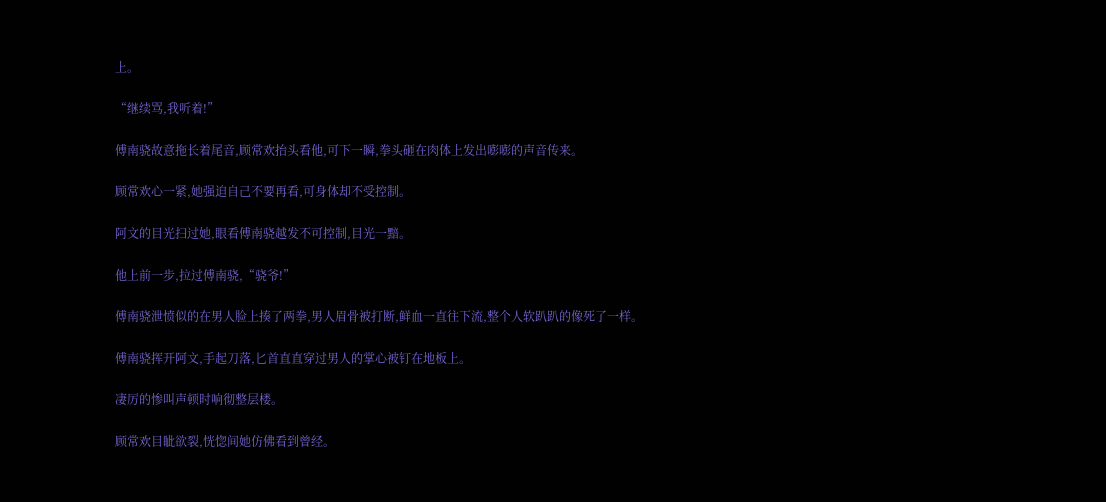上。

“继续骂,我听着!”

傅南骁故意拖长着尾音,顾常欢抬头看他,可下一瞬,拳头砸在肉体上发出嘭嘭的声音传来。

顾常欢心一紧,她强迫自己不要再看,可身体却不受控制。

阿文的目光扫过她,眼看傅南骁越发不可控制,目光一黯。

他上前一步,拉过傅南骁,“骁爷!”

傅南骁泄愤似的在男人脸上揍了两拳,男人眉骨被打断,鲜血一直往下流,整个人软趴趴的像死了一样。

傅南骁挥开阿文,手起刀落,匕首直直穿过男人的掌心被钉在地板上。

凄厉的惨叫声顿时响彻整层楼。

顾常欢目眦欲裂,恍惚间她仿佛看到曾经。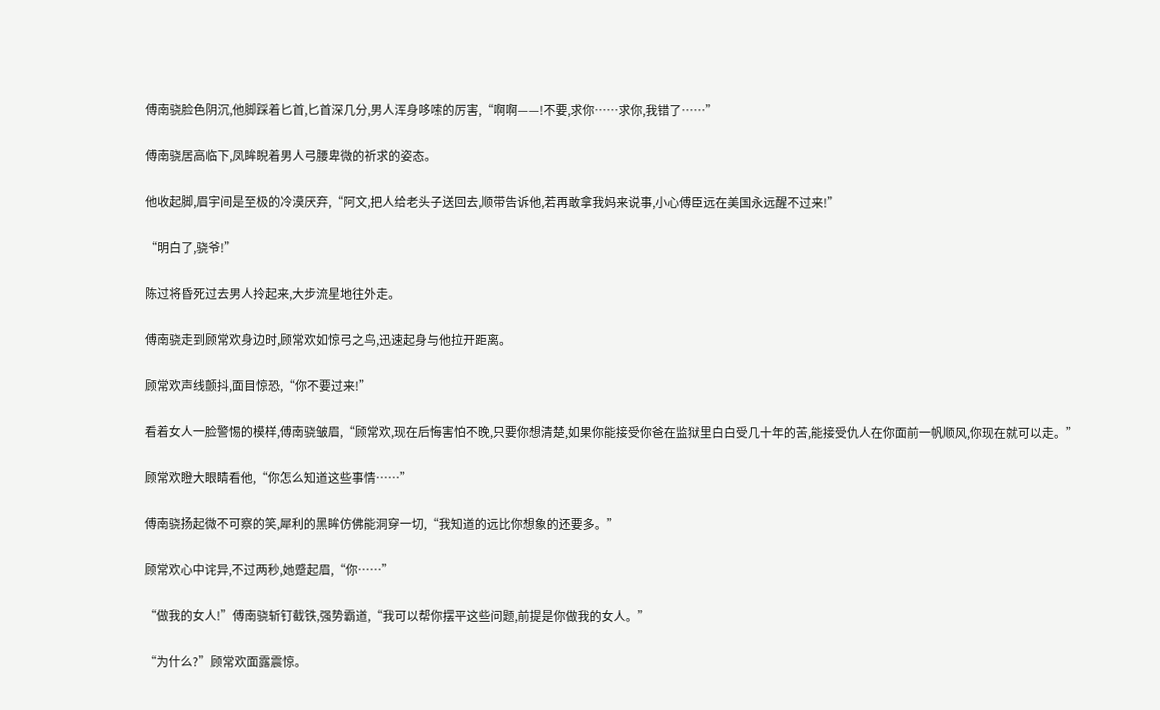傅南骁脸色阴沉,他脚踩着匕首,匕首深几分,男人浑身哆嗦的厉害,“啊啊——!不要,求你……求你,我错了……”

傅南骁居高临下,凤眸睨着男人弓腰卑微的祈求的姿态。

他收起脚,眉宇间是至极的冷漠厌弃,“阿文,把人给老头子送回去,顺带告诉他,若再敢拿我妈来说事,小心傅臣远在美国永远醒不过来!”

“明白了,骁爷!”

陈过将昏死过去男人拎起来,大步流星地往外走。

傅南骁走到顾常欢身边时,顾常欢如惊弓之鸟,迅速起身与他拉开距离。

顾常欢声线颤抖,面目惊恐,“你不要过来!”

看着女人一脸警惕的模样,傅南骁皱眉,“顾常欢,现在后悔害怕不晚,只要你想清楚,如果你能接受你爸在监狱里白白受几十年的苦,能接受仇人在你面前一帆顺风,你现在就可以走。”

顾常欢瞪大眼睛看他,“你怎么知道这些事情……”

傅南骁扬起微不可察的笑,犀利的黑眸仿佛能洞穿一切,“我知道的远比你想象的还要多。”

顾常欢心中诧异,不过两秒,她蹙起眉,“你……”

“做我的女人!”傅南骁斩钉截铁,强势霸道,“我可以帮你摆平这些问题,前提是你做我的女人。”

“为什么?”顾常欢面露震惊。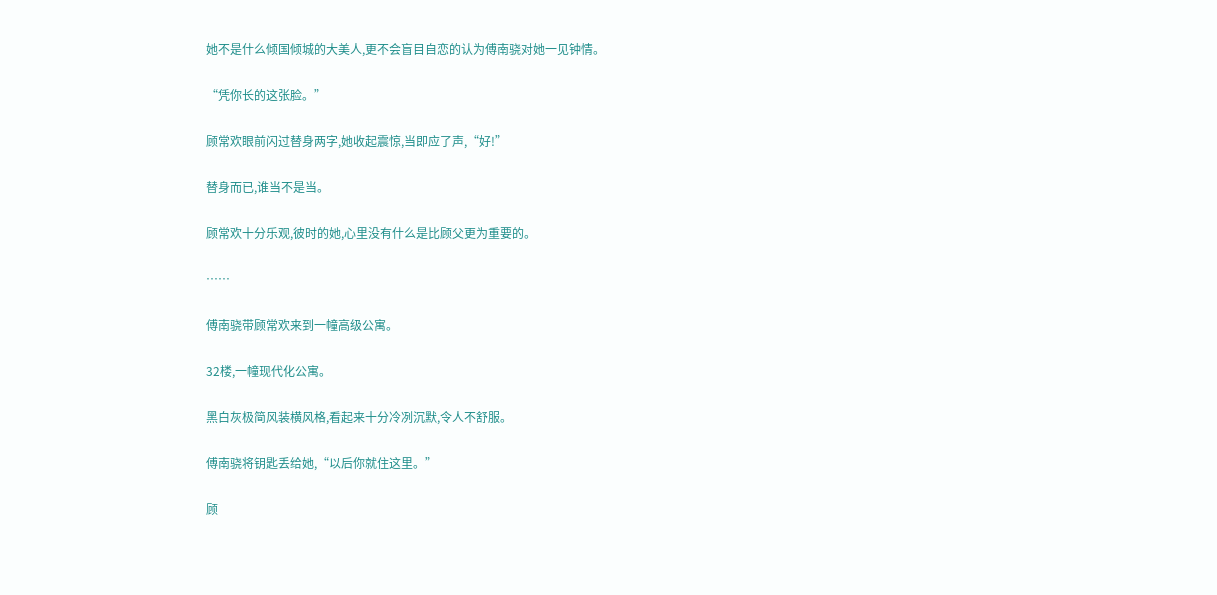她不是什么倾国倾城的大美人,更不会盲目自恋的认为傅南骁对她一见钟情。

“凭你长的这张脸。”

顾常欢眼前闪过替身两字,她收起震惊,当即应了声,“好!”

替身而已,谁当不是当。

顾常欢十分乐观,彼时的她,心里没有什么是比顾父更为重要的。

……

傅南骁带顾常欢来到一幢高级公寓。

32楼,一幢现代化公寓。

黑白灰极简风装横风格,看起来十分冷冽沉默,令人不舒服。

傅南骁将钥匙丢给她,“以后你就住这里。”

顾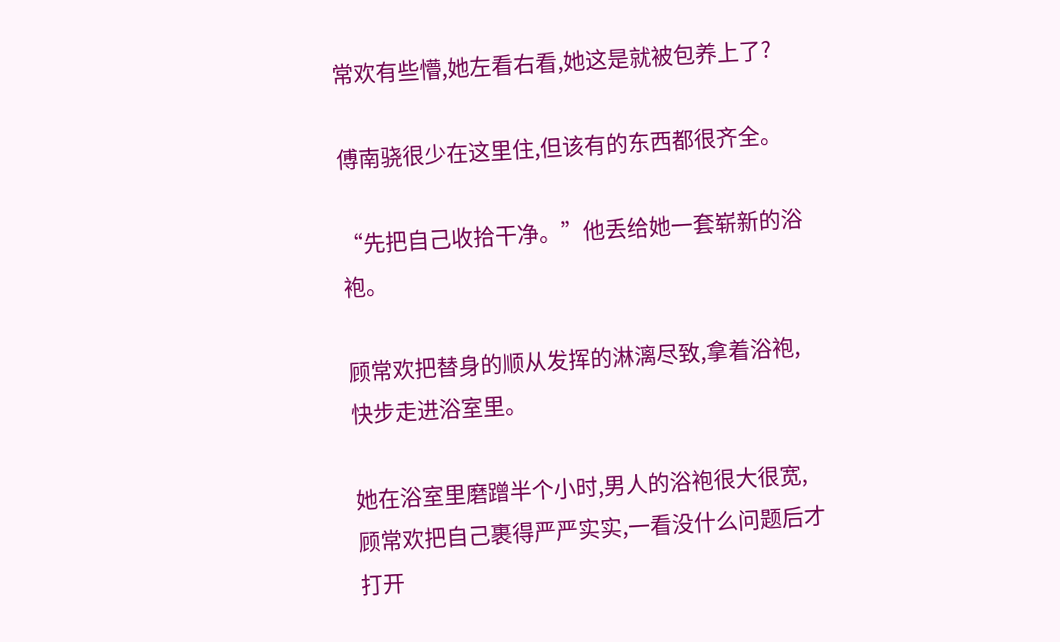常欢有些懵,她左看右看,她这是就被包养上了?

傅南骁很少在这里住,但该有的东西都很齐全。

“先把自己收拾干净。”他丢给她一套崭新的浴袍。

顾常欢把替身的顺从发挥的淋漓尽致,拿着浴袍,快步走进浴室里。

她在浴室里磨蹭半个小时,男人的浴袍很大很宽,顾常欢把自己裹得严严实实,一看没什么问题后才打开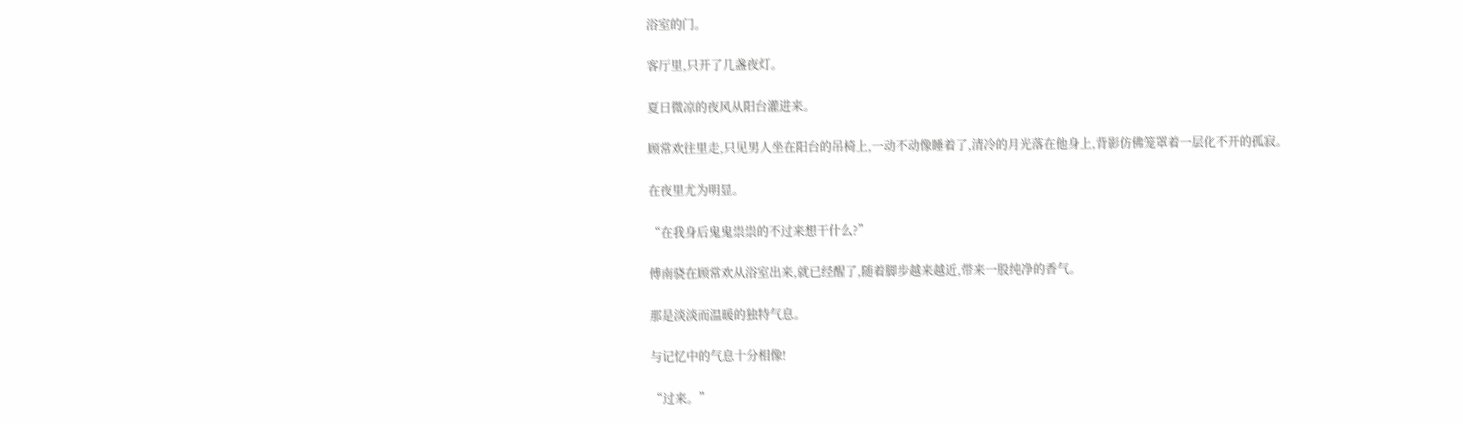浴室的门。

客厅里,只开了几盏夜灯。

夏日微凉的夜风从阳台灌进来。

顾常欢往里走,只见男人坐在阳台的吊椅上,一动不动像睡着了,清冷的月光落在他身上,背影仿佛笼罩着一层化不开的孤寂。

在夜里尤为明显。

“在我身后鬼鬼祟祟的不过来想干什么?”

傅南骁在顾常欢从浴室出来,就已经醒了,随着脚步越来越近,带来一股纯净的香气。

那是淡淡而温暖的独特气息。

与记忆中的气息十分相像!

“过来。”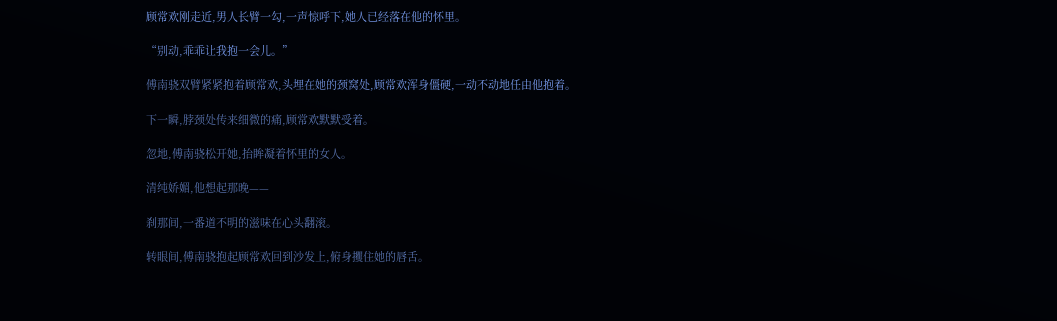顾常欢刚走近,男人长臂一勾,一声惊呼下,她人已经落在他的怀里。

“别动,乖乖让我抱一会儿。”

傅南骁双臂紧紧抱着顾常欢,头埋在她的颈窝处,顾常欢浑身僵硬,一动不动地任由他抱着。

下一瞬,脖颈处传来细微的痛,顾常欢默默受着。

忽地,傅南骁松开她,抬眸凝着怀里的女人。

清纯娇媚,他想起那晚——

刹那间,一番道不明的滋味在心头翻滚。

转眼间,傅南骁抱起顾常欢回到沙发上,俯身攫住她的唇舌。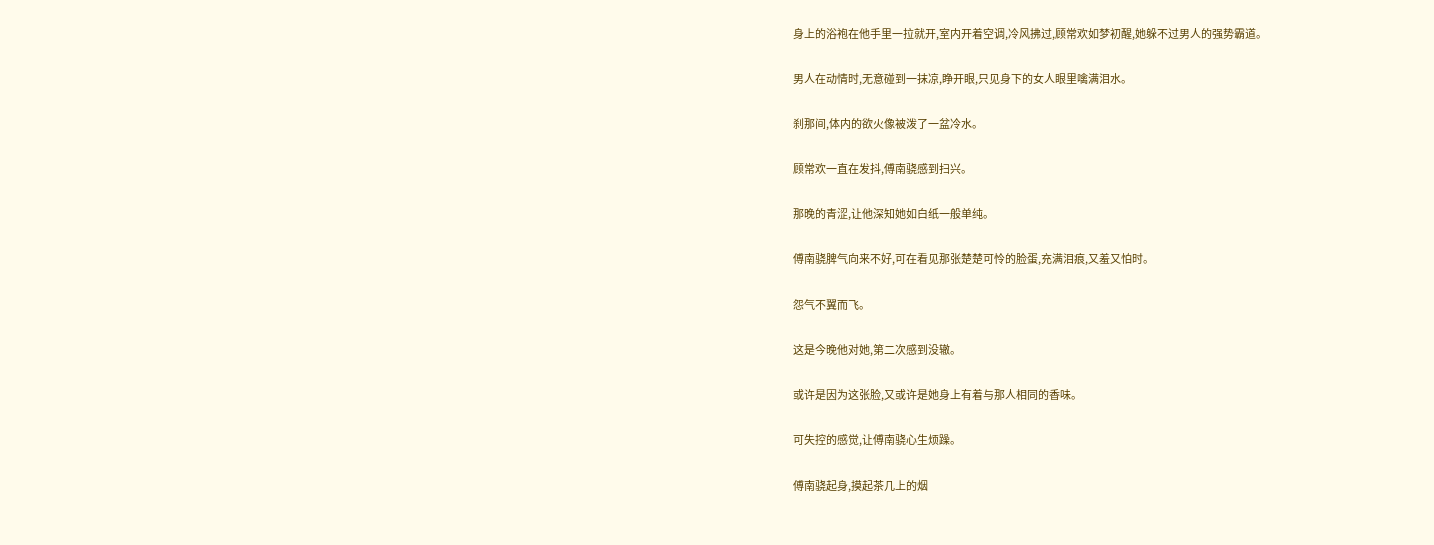身上的浴袍在他手里一拉就开,室内开着空调,冷风拂过,顾常欢如梦初醒,她躲不过男人的强势霸道。

男人在动情时,无意碰到一抹凉,睁开眼,只见身下的女人眼里噙满泪水。

刹那间,体内的欲火像被泼了一盆冷水。

顾常欢一直在发抖,傅南骁感到扫兴。

那晚的青涩,让他深知她如白纸一般单纯。

傅南骁脾气向来不好,可在看见那张楚楚可怜的脸蛋,充满泪痕,又羞又怕时。

怨气不翼而飞。

这是今晚他对她,第二次感到没辙。

或许是因为这张脸,又或许是她身上有着与那人相同的香味。

可失控的感觉,让傅南骁心生烦躁。

傅南骁起身,摸起茶几上的烟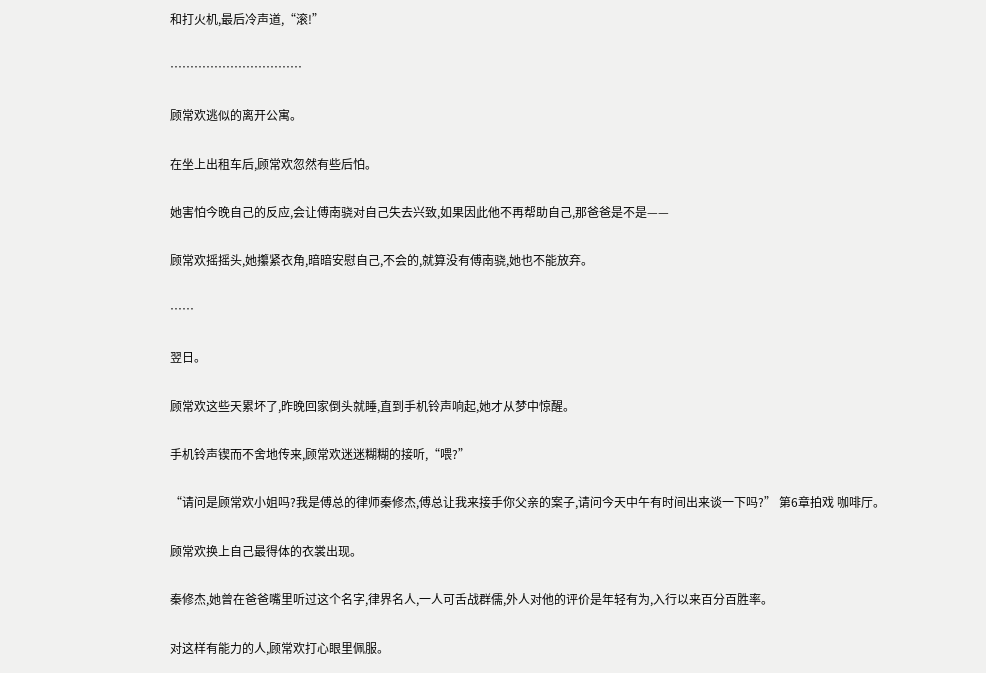和打火机,最后冷声道,“滚!”

……………………………

顾常欢逃似的离开公寓。

在坐上出租车后,顾常欢忽然有些后怕。

她害怕今晚自己的反应,会让傅南骁对自己失去兴致,如果因此他不再帮助自己,那爸爸是不是——

顾常欢摇摇头,她攥紧衣角,暗暗安慰自己,不会的,就算没有傅南骁,她也不能放弃。

……

翌日。

顾常欢这些天累坏了,昨晚回家倒头就睡,直到手机铃声响起,她才从梦中惊醒。

手机铃声锲而不舍地传来,顾常欢迷迷糊糊的接听,“喂?”

“请问是顾常欢小姐吗?我是傅总的律师秦修杰,傅总让我来接手你父亲的案子,请问今天中午有时间出来谈一下吗?” 第6章拍戏 咖啡厅。

顾常欢换上自己最得体的衣裳出现。

秦修杰,她曾在爸爸嘴里听过这个名字,律界名人,一人可舌战群儒,外人对他的评价是年轻有为,入行以来百分百胜率。

对这样有能力的人,顾常欢打心眼里佩服。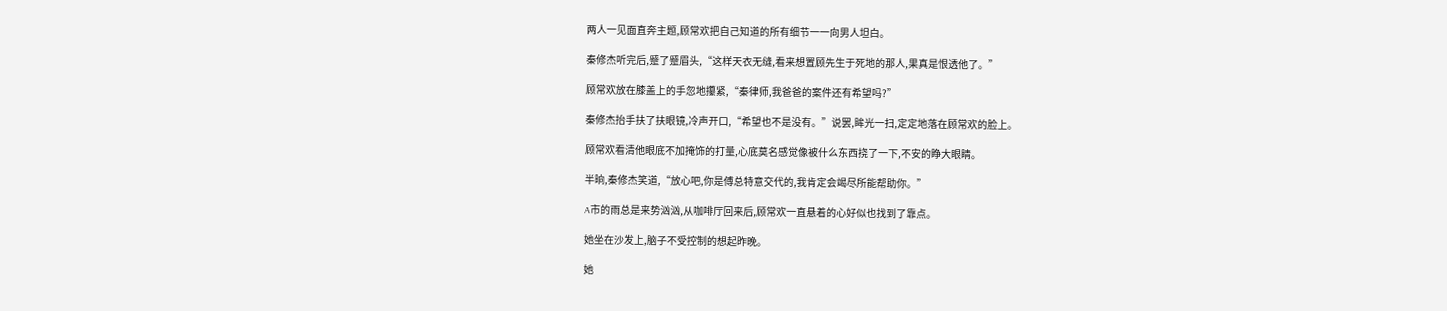两人一见面直奔主题,顾常欢把自己知道的所有细节一一向男人坦白。

秦修杰听完后,蹙了蹙眉头,“这样天衣无缝,看来想置顾先生于死地的那人,果真是恨透他了。”

顾常欢放在膝盖上的手忽地攥紧,“秦律师,我爸爸的案件还有希望吗?”

秦修杰抬手扶了扶眼镜,冷声开口,“希望也不是没有。”说罢,眸光一扫,定定地落在顾常欢的脸上。

顾常欢看清他眼底不加掩饰的打量,心底莫名感觉像被什么东西挠了一下,不安的睁大眼睛。

半晌,秦修杰笑道,“放心吧,你是傅总特意交代的,我肯定会竭尽所能帮助你。”

A市的雨总是来势汹汹,从咖啡厅回来后,顾常欢一直悬着的心好似也找到了靠点。

她坐在沙发上,脑子不受控制的想起昨晚。

她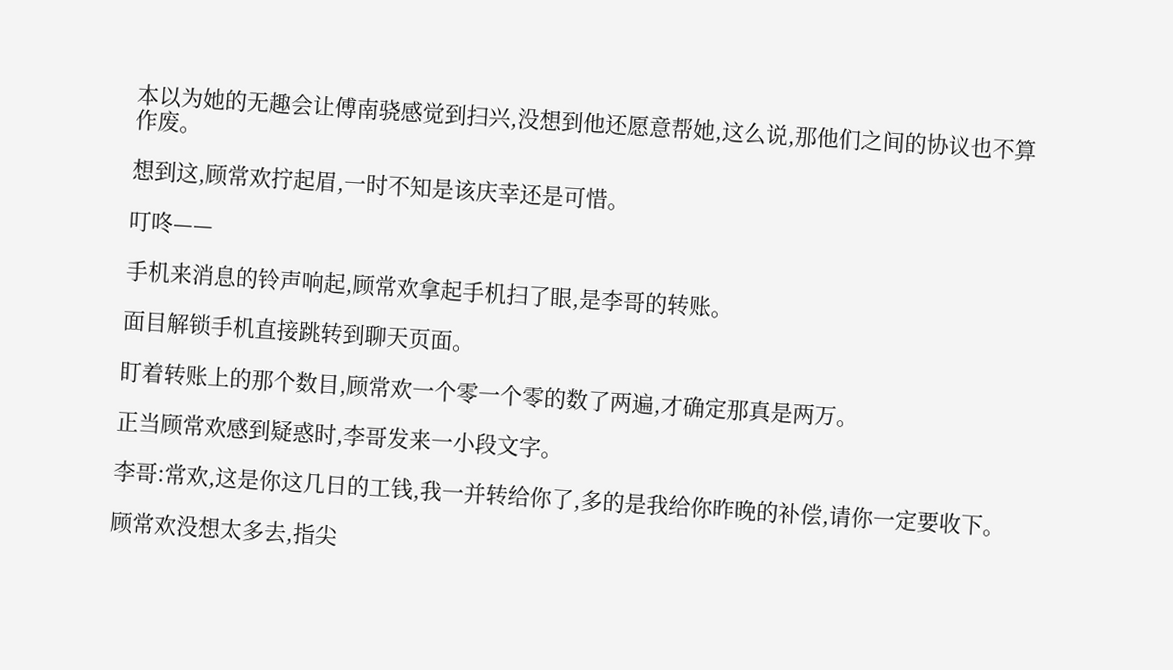本以为她的无趣会让傅南骁感觉到扫兴,没想到他还愿意帮她,这么说,那他们之间的协议也不算作废。

想到这,顾常欢拧起眉,一时不知是该庆幸还是可惜。

叮咚——

手机来消息的铃声响起,顾常欢拿起手机扫了眼,是李哥的转账。

面目解锁手机直接跳转到聊天页面。

盯着转账上的那个数目,顾常欢一个零一个零的数了两遍,才确定那真是两万。

正当顾常欢感到疑惑时,李哥发来一小段文字。

李哥:常欢,这是你这几日的工钱,我一并转给你了,多的是我给你昨晚的补偿,请你一定要收下。

顾常欢没想太多去,指尖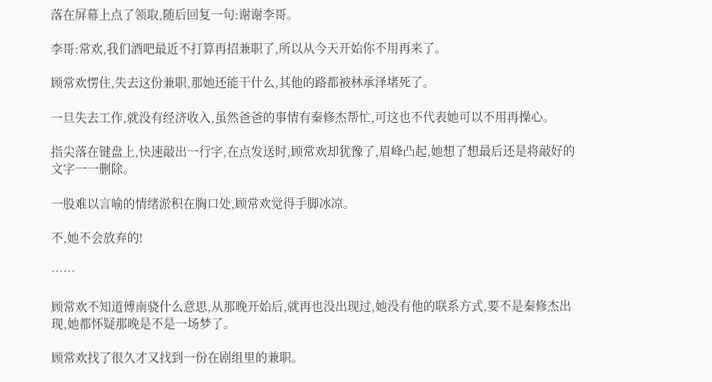落在屏幕上点了领取,随后回复一句:谢谢李哥。

李哥:常欢,我们酒吧最近不打算再招兼职了,所以从今天开始你不用再来了。

顾常欢愣住,失去这份兼职,那她还能干什么,其他的路都被林承泽堵死了。

一旦失去工作,就没有经济收入,虽然爸爸的事情有秦修杰帮忙,可这也不代表她可以不用再操心。

指尖落在键盘上,快速敲出一行字,在点发送时,顾常欢却犹豫了,眉峰凸起,她想了想最后还是将敲好的文字一一删除。

一股难以言喻的情绪淤积在胸口处,顾常欢觉得手脚冰凉。

不,她不会放弃的!

……

顾常欢不知道傅南骁什么意思,从那晚开始后,就再也没出现过,她没有他的联系方式,要不是秦修杰出现,她都怀疑那晚是不是一场梦了。

顾常欢找了很久才又找到一份在剧组里的兼职。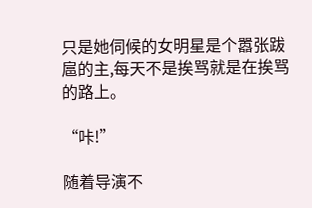只是她伺候的女明星是个嚣张跋扈的主,每天不是挨骂就是在挨骂的路上。

“咔!”

随着导演不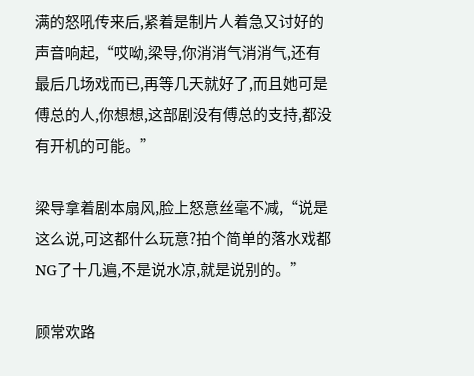满的怒吼传来后,紧着是制片人着急又讨好的声音响起,“哎呦,梁导,你消消气消消气,还有最后几场戏而已,再等几天就好了,而且她可是傅总的人,你想想,这部剧没有傅总的支持,都没有开机的可能。”

梁导拿着剧本扇风,脸上怒意丝毫不减,“说是这么说,可这都什么玩意?拍个简单的落水戏都NG了十几遍,不是说水凉,就是说别的。”

顾常欢路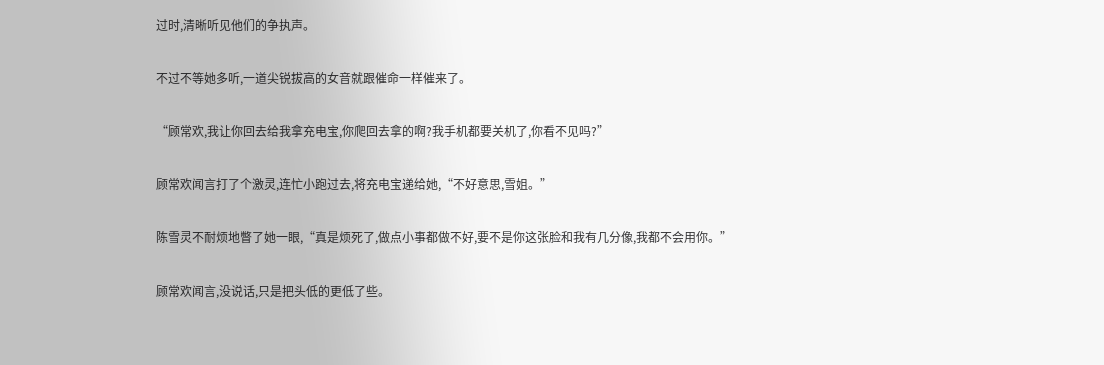过时,清晰听见他们的争执声。

不过不等她多听,一道尖锐拔高的女音就跟催命一样催来了。

“顾常欢,我让你回去给我拿充电宝,你爬回去拿的啊?我手机都要关机了,你看不见吗?”

顾常欢闻言打了个激灵,连忙小跑过去,将充电宝递给她,“不好意思,雪姐。”

陈雪灵不耐烦地瞥了她一眼,“真是烦死了,做点小事都做不好,要不是你这张脸和我有几分像,我都不会用你。”

顾常欢闻言,没说话,只是把头低的更低了些。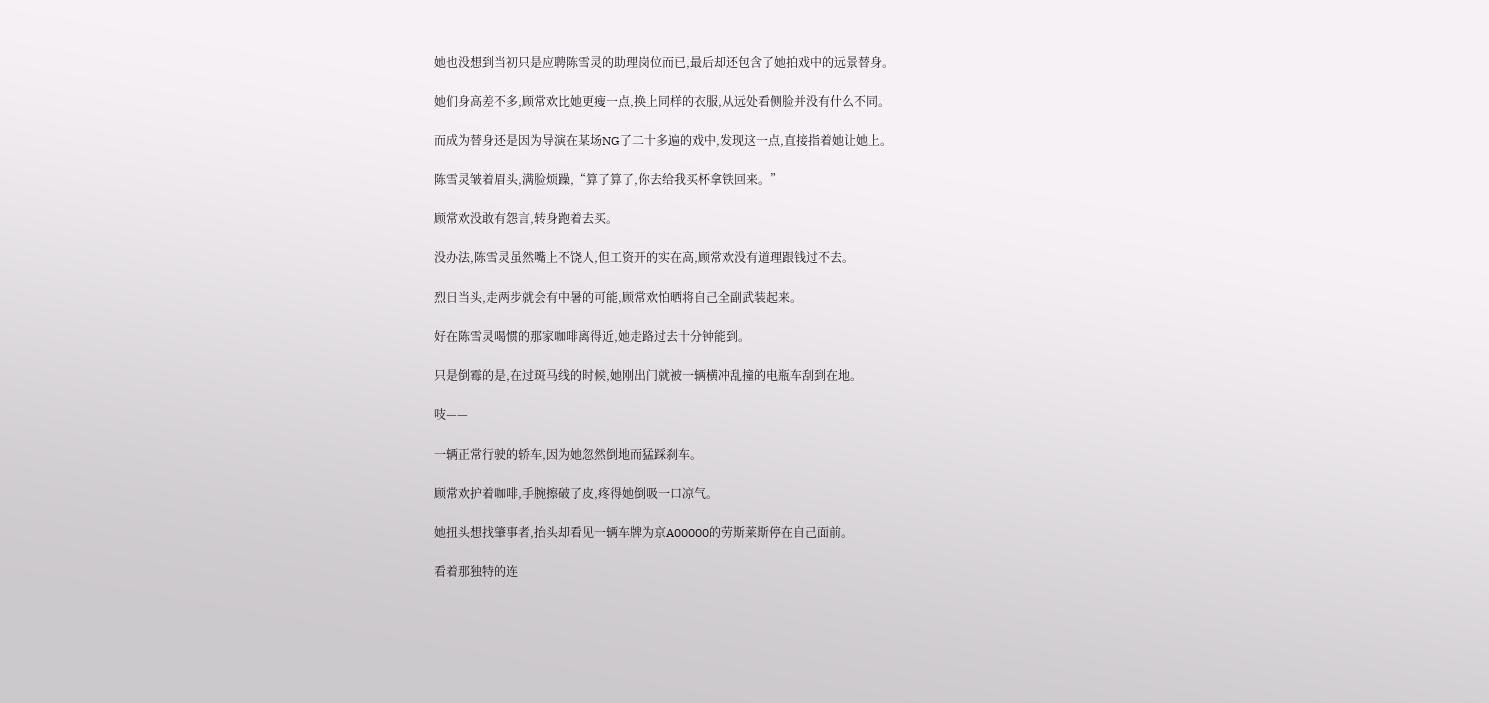她也没想到当初只是应聘陈雪灵的助理岗位而已,最后却还包含了她拍戏中的远景替身。

她们身高差不多,顾常欢比她更瘦一点,换上同样的衣服,从远处看侧脸并没有什么不同。

而成为替身还是因为导演在某场NG了二十多遍的戏中,发现这一点,直接指着她让她上。

陈雪灵皱着眉头,满脸烦躁,“算了算了,你去给我买杯拿铁回来。”

顾常欢没敢有怨言,转身跑着去买。

没办法,陈雪灵虽然嘴上不饶人,但工资开的实在高,顾常欢没有道理跟钱过不去。

烈日当头,走两步就会有中暑的可能,顾常欢怕晒将自己全副武装起来。

好在陈雪灵喝惯的那家咖啡离得近,她走路过去十分钟能到。

只是倒霉的是,在过斑马线的时候,她刚出门就被一辆横冲乱撞的电瓶车刮到在地。

吱——

一辆正常行驶的轿车,因为她忽然倒地而猛踩刹车。

顾常欢护着咖啡,手腕擦破了皮,疼得她倒吸一口凉气。

她扭头想找肇事者,抬头却看见一辆车牌为京A00000的劳斯莱斯停在自己面前。

看着那独特的连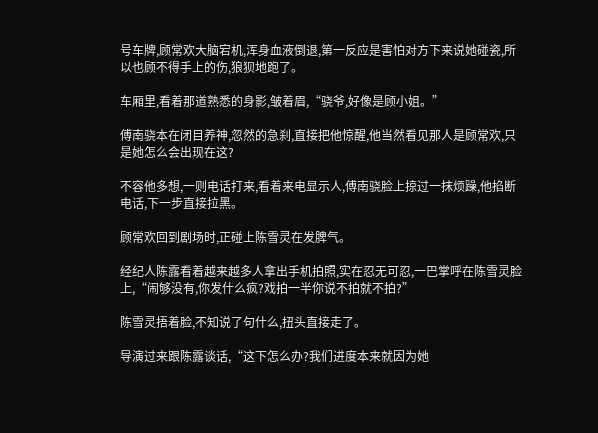号车牌,顾常欢大脑宕机,浑身血液倒退,第一反应是害怕对方下来说她碰瓷,所以也顾不得手上的伤,狼狈地跑了。

车厢里,看着那道熟悉的身影,皱着眉,“骁爷,好像是顾小姐。”

傅南骁本在闭目养神,忽然的急刹,直接把他惊醒,他当然看见那人是顾常欢,只是她怎么会出现在这?

不容他多想,一则电话打来,看着来电显示人,傅南骁脸上掠过一抹烦躁,他掐断电话,下一步直接拉黑。

顾常欢回到剧场时,正碰上陈雪灵在发脾气。

经纪人陈露看着越来越多人拿出手机拍照,实在忍无可忍,一巴掌呼在陈雪灵脸上,“闹够没有,你发什么疯?戏拍一半你说不拍就不拍?”

陈雪灵捂着脸,不知说了句什么,扭头直接走了。

导演过来跟陈露谈话,“这下怎么办?我们进度本来就因为她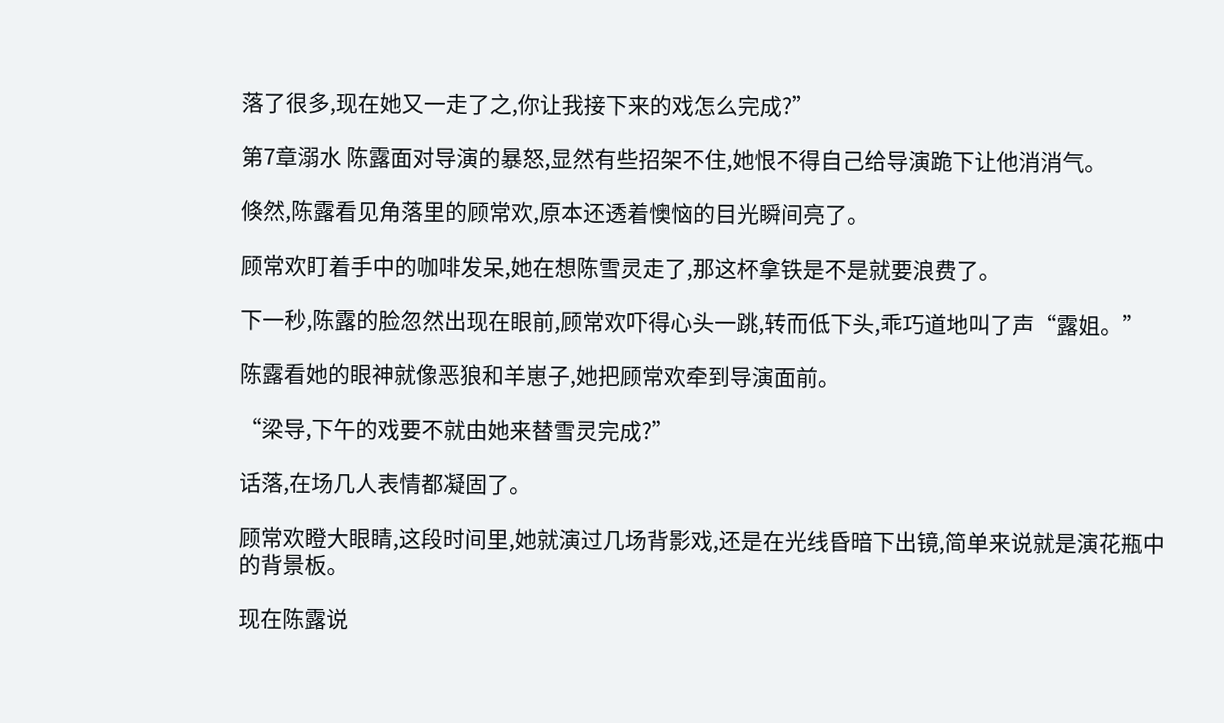落了很多,现在她又一走了之,你让我接下来的戏怎么完成?”

第7章溺水 陈露面对导演的暴怒,显然有些招架不住,她恨不得自己给导演跪下让他消消气。

倏然,陈露看见角落里的顾常欢,原本还透着懊恼的目光瞬间亮了。

顾常欢盯着手中的咖啡发呆,她在想陈雪灵走了,那这杯拿铁是不是就要浪费了。

下一秒,陈露的脸忽然出现在眼前,顾常欢吓得心头一跳,转而低下头,乖巧道地叫了声“露姐。”

陈露看她的眼神就像恶狼和羊崽子,她把顾常欢牵到导演面前。

“梁导,下午的戏要不就由她来替雪灵完成?”

话落,在场几人表情都凝固了。

顾常欢瞪大眼睛,这段时间里,她就演过几场背影戏,还是在光线昏暗下出镜,简单来说就是演花瓶中的背景板。

现在陈露说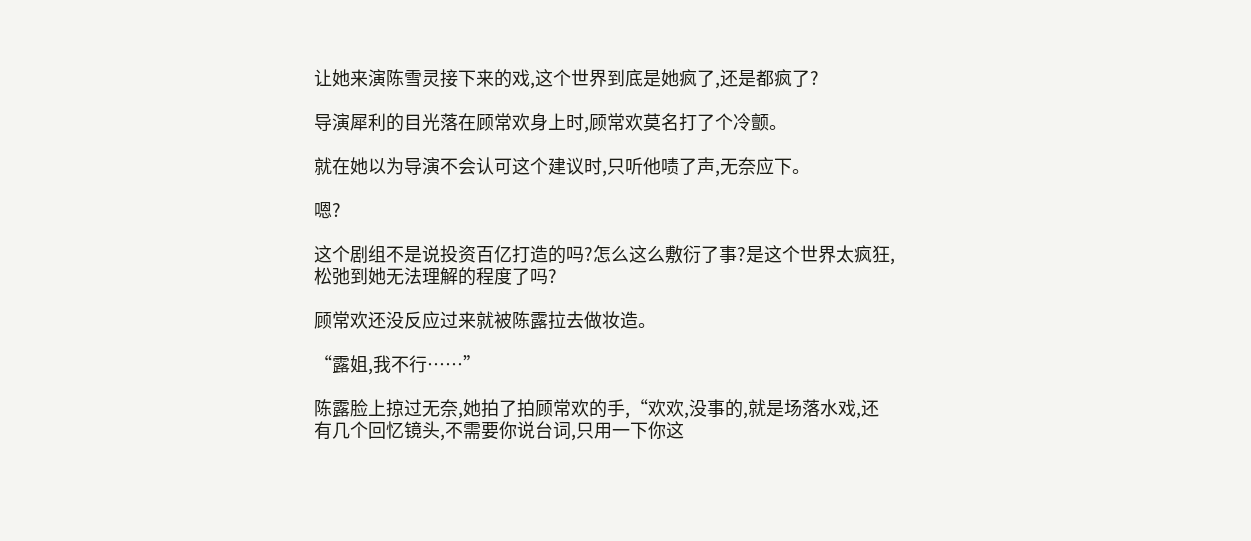让她来演陈雪灵接下来的戏,这个世界到底是她疯了,还是都疯了?

导演犀利的目光落在顾常欢身上时,顾常欢莫名打了个冷颤。

就在她以为导演不会认可这个建议时,只听他啧了声,无奈应下。

嗯?

这个剧组不是说投资百亿打造的吗?怎么这么敷衍了事?是这个世界太疯狂,松弛到她无法理解的程度了吗?

顾常欢还没反应过来就被陈露拉去做妆造。

“露姐,我不行……”

陈露脸上掠过无奈,她拍了拍顾常欢的手,“欢欢,没事的,就是场落水戏,还有几个回忆镜头,不需要你说台词,只用一下你这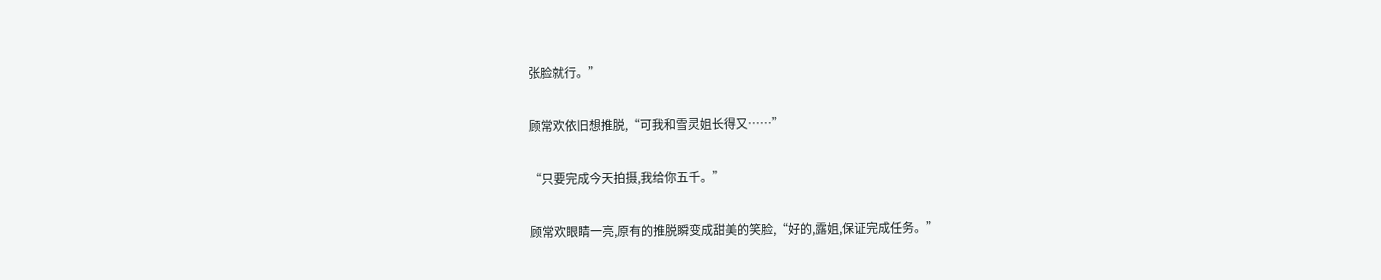张脸就行。”

顾常欢依旧想推脱,“可我和雪灵姐长得又……”

“只要完成今天拍摄,我给你五千。”

顾常欢眼睛一亮,原有的推脱瞬变成甜美的笑脸,“好的,露姐,保证完成任务。”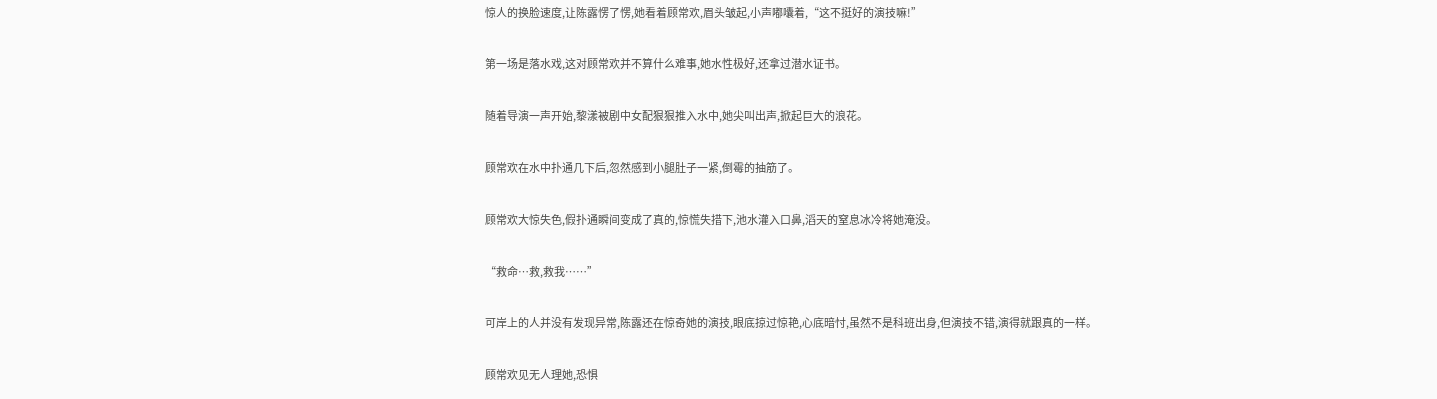惊人的换脸速度,让陈露愣了愣,她看着顾常欢,眉头皱起,小声嘟囔着,“这不挺好的演技嘛!”

第一场是落水戏,这对顾常欢并不算什么难事,她水性极好,还拿过潜水证书。

随着导演一声开始,黎漾被剧中女配狠狠推入水中,她尖叫出声,掀起巨大的浪花。

顾常欢在水中扑通几下后,忽然感到小腿肚子一紧,倒霉的抽筋了。

顾常欢大惊失色,假扑通瞬间变成了真的,惊慌失措下,池水灌入口鼻,滔天的窒息冰冷将她淹没。

“救命…救,救我……”

可岸上的人并没有发现异常,陈露还在惊奇她的演技,眼底掠过惊艳,心底暗忖,虽然不是科班出身,但演技不错,演得就跟真的一样。

顾常欢见无人理她,恐惧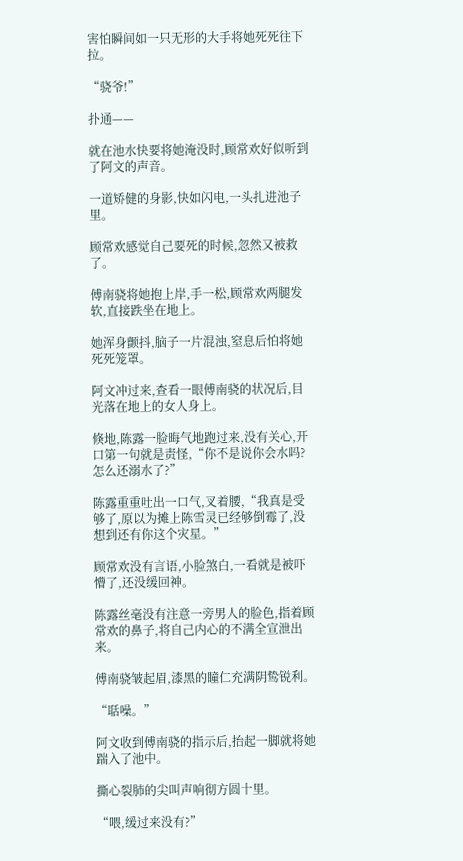害怕瞬间如一只无形的大手将她死死往下拉。

“骁爷!”

扑通——

就在池水快要将她淹没时,顾常欢好似听到了阿文的声音。

一道矫健的身影,快如闪电,一头扎进池子里。

顾常欢感觉自己要死的时候,忽然又被救了。

傅南骁将她抱上岸,手一松,顾常欢两腿发软,直接跌坐在地上。

她浑身颤抖,脑子一片混浊,窒息后怕将她死死笼罩。

阿文冲过来,查看一眼傅南骁的状况后,目光落在地上的女人身上。

倏地,陈露一脸晦气地跑过来,没有关心,开口第一句就是责怪,“你不是说你会水吗?怎么还溺水了?”

陈露重重吐出一口气,叉着腰,“我真是受够了,原以为摊上陈雪灵已经够倒霉了,没想到还有你这个灾星。”

顾常欢没有言语,小脸煞白,一看就是被吓懵了,还没缓回神。

陈露丝毫没有注意一旁男人的脸色,指着顾常欢的鼻子,将自己内心的不满全宣泄出来。

傅南骁皱起眉,漆黑的瞳仁充满阴鸷锐利。

“聒噪。”

阿文收到傅南骁的指示后,抬起一脚就将她踹入了池中。

撕心裂肺的尖叫声响彻方圆十里。

“喂,缓过来没有?”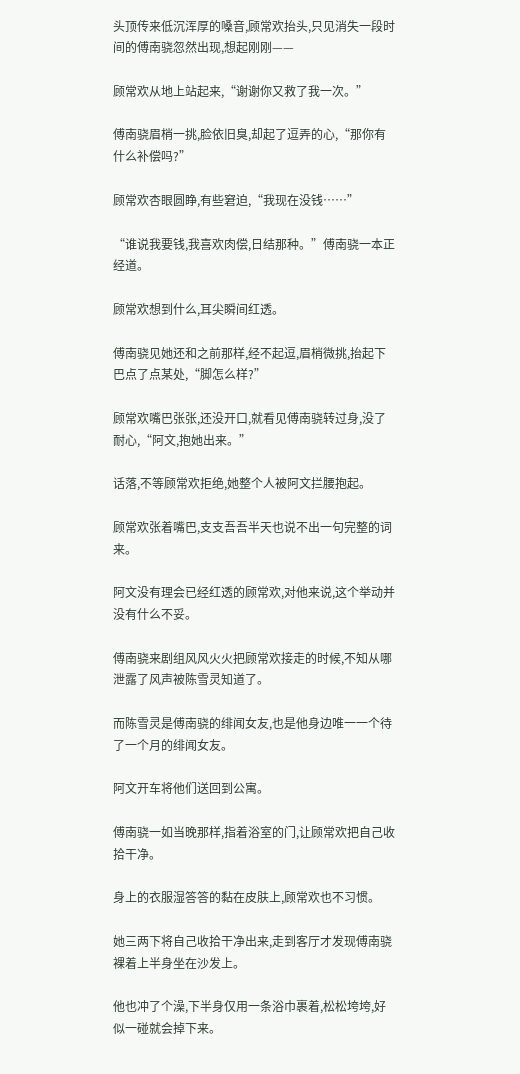头顶传来低沉浑厚的嗓音,顾常欢抬头,只见消失一段时间的傅南骁忽然出现,想起刚刚——

顾常欢从地上站起来,“谢谢你又救了我一次。”

傅南骁眉梢一挑,脸依旧臭,却起了逗弄的心,“那你有什么补偿吗?”

顾常欢杏眼圆睁,有些窘迫,“我现在没钱……”

“谁说我要钱,我喜欢肉偿,日结那种。”傅南骁一本正经道。

顾常欢想到什么,耳尖瞬间红透。

傅南骁见她还和之前那样,经不起逗,眉梢微挑,抬起下巴点了点某处,“脚怎么样?”

顾常欢嘴巴张张,还没开口,就看见傅南骁转过身,没了耐心,“阿文,抱她出来。”

话落,不等顾常欢拒绝,她整个人被阿文拦腰抱起。

顾常欢张着嘴巴,支支吾吾半天也说不出一句完整的词来。

阿文没有理会已经红透的顾常欢,对他来说,这个举动并没有什么不妥。

傅南骁来剧组风风火火把顾常欢接走的时候,不知从哪泄露了风声被陈雪灵知道了。

而陈雪灵是傅南骁的绯闻女友,也是他身边唯一一个待了一个月的绯闻女友。

阿文开车将他们送回到公寓。

傅南骁一如当晚那样,指着浴室的门,让顾常欢把自己收拾干净。

身上的衣服湿答答的黏在皮肤上,顾常欢也不习惯。

她三两下将自己收拾干净出来,走到客厅才发现傅南骁裸着上半身坐在沙发上。

他也冲了个澡,下半身仅用一条浴巾裹着,松松垮垮,好似一碰就会掉下来。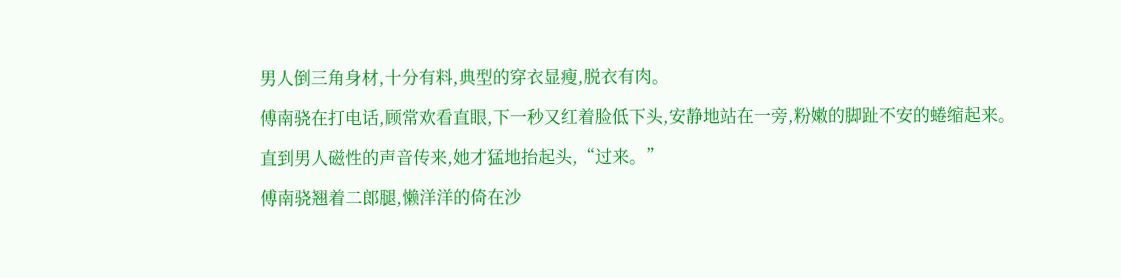男人倒三角身材,十分有料,典型的穿衣显瘦,脱衣有肉。

傅南骁在打电话,顾常欢看直眼,下一秒又红着脸低下头,安静地站在一旁,粉嫩的脚趾不安的蜷缩起来。

直到男人磁性的声音传来,她才猛地抬起头,“过来。”

傅南骁翘着二郎腿,懒洋洋的倚在沙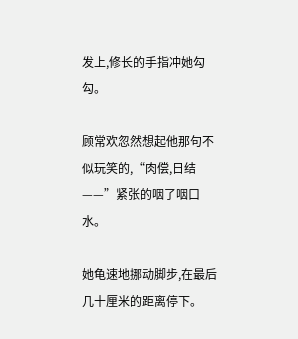发上,修长的手指冲她勾勾。

顾常欢忽然想起他那句不似玩笑的,“肉偿,日结——”紧张的咽了咽口水。

她龟速地挪动脚步,在最后几十厘米的距离停下。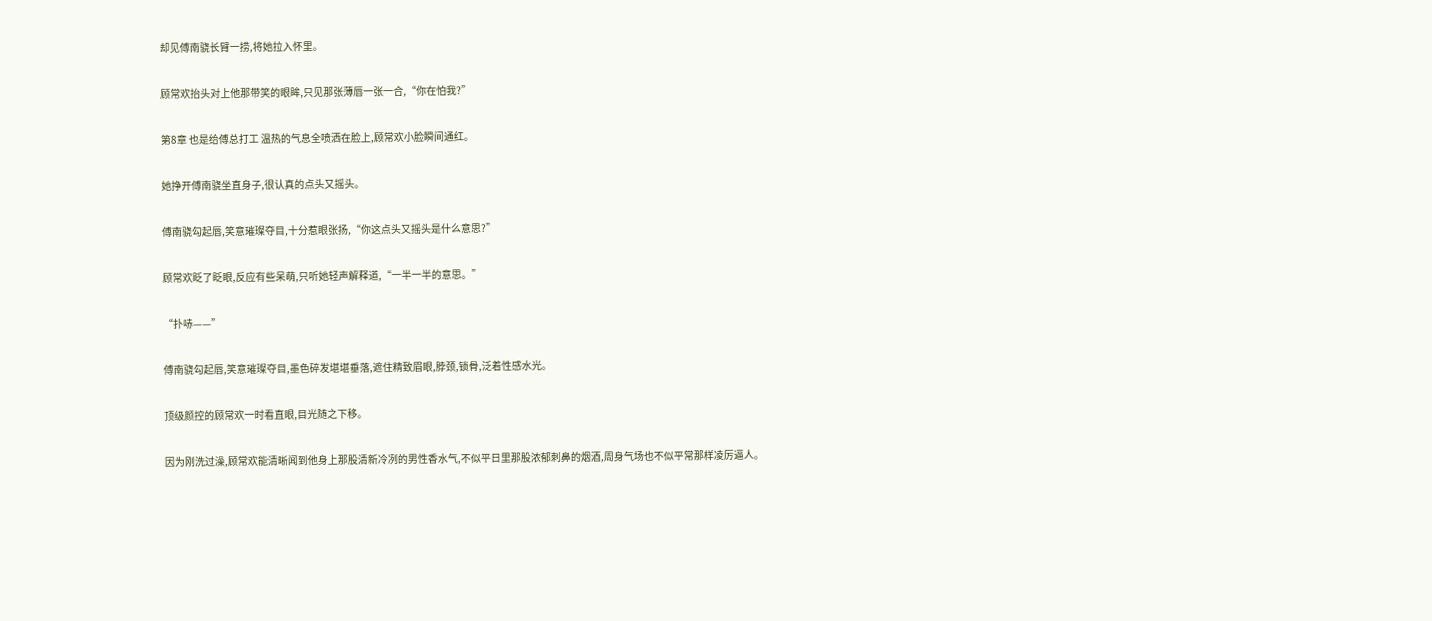却见傅南骁长臂一捞,将她拉入怀里。

顾常欢抬头对上他那带笑的眼眸,只见那张薄唇一张一合,“你在怕我?”

第8章 也是给傅总打工 温热的气息全喷洒在脸上,顾常欢小脸瞬间通红。

她挣开傅南骁坐直身子,很认真的点头又摇头。

傅南骁勾起唇,笑意璀璨夺目,十分惹眼张扬,“你这点头又摇头是什么意思?”

顾常欢眨了眨眼,反应有些呆萌,只听她轻声解释道,“一半一半的意思。”

“扑哧——”

傅南骁勾起唇,笑意璀璨夺目,墨色碎发堪堪垂落,遮住精致眉眼,脖颈,锁骨,泛着性感水光。

顶级颜控的顾常欢一时看直眼,目光随之下移。

因为刚洗过澡,顾常欢能清晰闻到他身上那股清新冷冽的男性香水气,不似平日里那股浓郁刺鼻的烟酒,周身气场也不似平常那样凌厉逼人。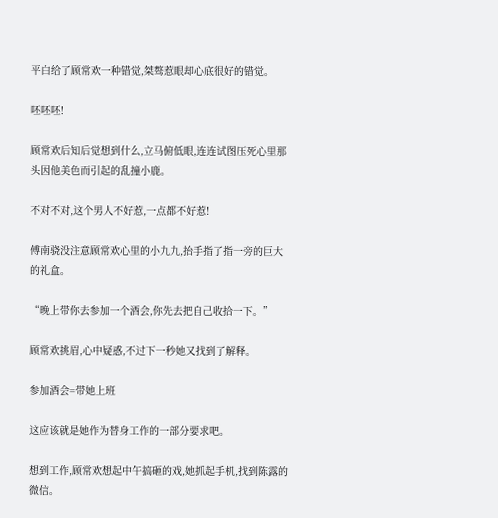平白给了顾常欢一种错觉,桀骜惹眼却心底很好的错觉。

呸呸呸!

顾常欢后知后觉想到什么,立马俯低眼,连连试图压死心里那头因他美色而引起的乱撞小鹿。

不对不对,这个男人不好惹,一点都不好惹!

傅南骁没注意顾常欢心里的小九九,抬手指了指一旁的巨大的礼盒。

“晚上带你去参加一个酒会,你先去把自己收拾一下。”

顾常欢挑眉,心中疑惑,不过下一秒她又找到了解释。

参加酒会=带她上班

这应该就是她作为替身工作的一部分要求吧。

想到工作,顾常欢想起中午搞砸的戏,她抓起手机,找到陈露的微信。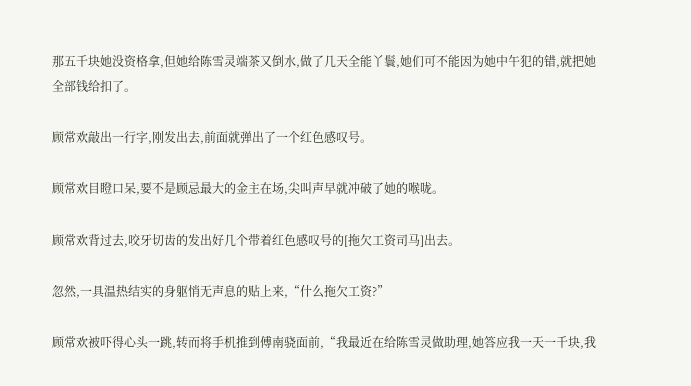那五千块她没资格拿,但她给陈雪灵端茶又倒水,做了几天全能丫鬟,她们可不能因为她中午犯的错,就把她全部钱给扣了。

顾常欢敲出一行字,刚发出去,前面就弹出了一个红色感叹号。

顾常欢目瞪口呆,要不是顾忌最大的金主在场,尖叫声早就冲破了她的喉咙。

顾常欢背过去,咬牙切齿的发出好几个带着红色感叹号的[拖欠工资司马]出去。

忽然,一具温热结实的身躯悄无声息的贴上来,“什么拖欠工资?”

顾常欢被吓得心头一跳,转而将手机推到傅南骁面前,“我最近在给陈雪灵做助理,她答应我一天一千块,我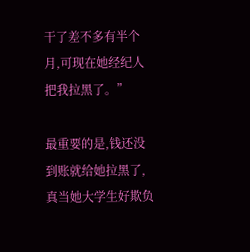干了差不多有半个月,可现在她经纪人把我拉黑了。”

最重要的是,钱还没到账就给她拉黑了,真当她大学生好欺负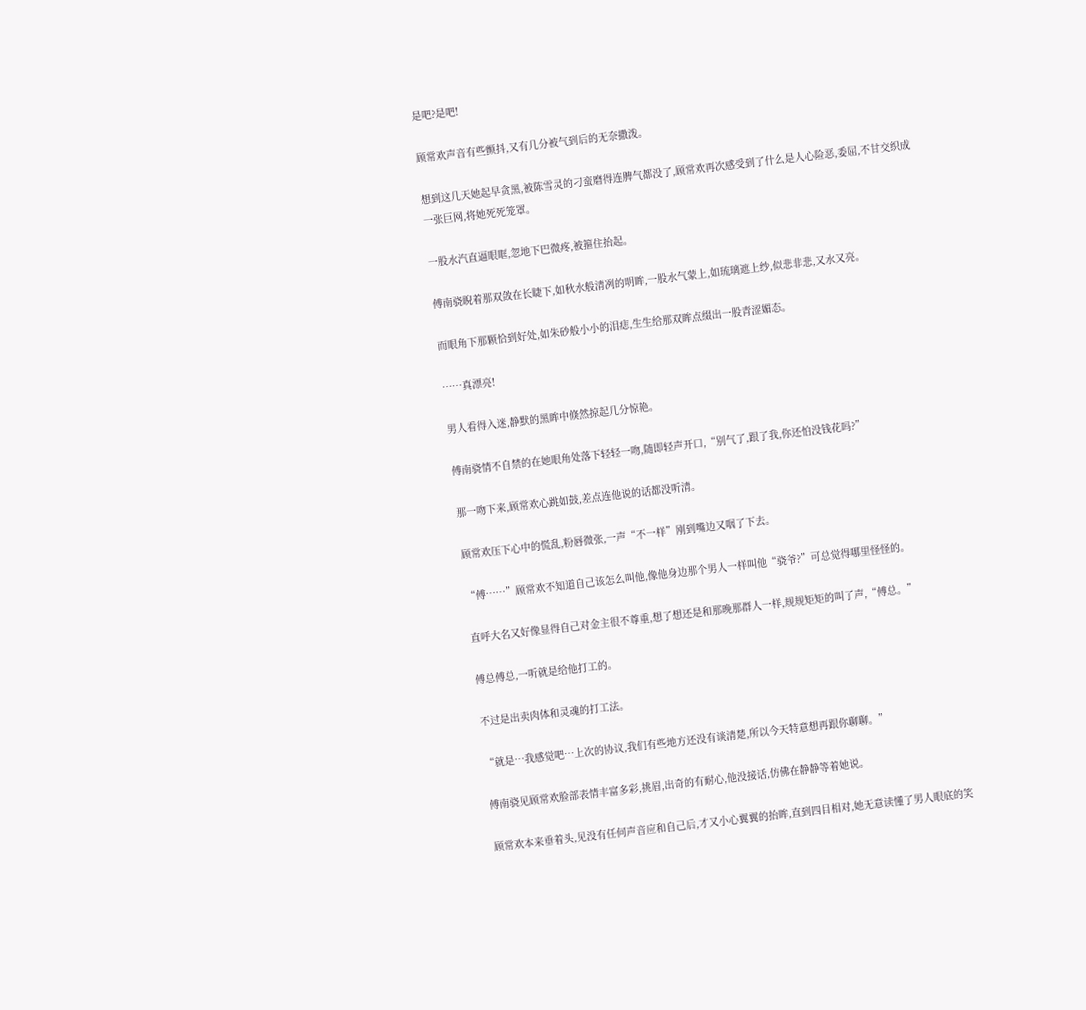是吧?是吧!

顾常欢声音有些颤抖,又有几分被气到后的无奈撒泼。

想到这几天她起早贪黑,被陈雪灵的刁蛮磨得连脾气都没了,顾常欢再次感受到了什么是人心险恶,委屈,不甘交织成一张巨网,将她死死笼罩。

一股水汽直逼眼眶,忽地下巴微疼,被箍住抬起。

傅南骁睨着那双敛在长睫下,如秋水般清冽的明眸,一股水气蒙上,如琉璃遮上纱,似悲非悲,又水又亮。

而眼角下那颗恰到好处,如朱砂般小小的泪痣,生生给那双眸点缀出一股青涩媚态。

……真漂亮!

男人看得入迷,静默的黑眸中倏然掠起几分惊艳。

傅南骁情不自禁的在她眼角处落下轻轻一吻,随即轻声开口,“别气了,跟了我,你还怕没钱花吗?”

那一吻下来,顾常欢心跳如鼓,差点连他说的话都没听清。

顾常欢压下心中的慌乱,粉唇微张,一声“不一样”刚到嘴边又咽了下去。

“傅……”顾常欢不知道自己该怎么叫他,像他身边那个男人一样叫他“骁爷?”可总觉得哪里怪怪的。

直呼大名又好像显得自己对金主很不尊重,想了想还是和那晚那群人一样,规规矩矩的叫了声,“傅总。”

傅总傅总,一听就是给他打工的。

不过是出卖肉体和灵魂的打工法。

“就是…我感觉吧…上次的协议,我们有些地方还没有谈清楚,所以今天特意想再跟你聊聊。”

傅南骁见顾常欢脸部表情丰富多彩,挑眉,出奇的有耐心,他没接话,仿佛在静静等着她说。

顾常欢本来垂着头,见没有任何声音应和自己后,才又小心翼翼的抬眸,直到四目相对,她无意读懂了男人眼底的笑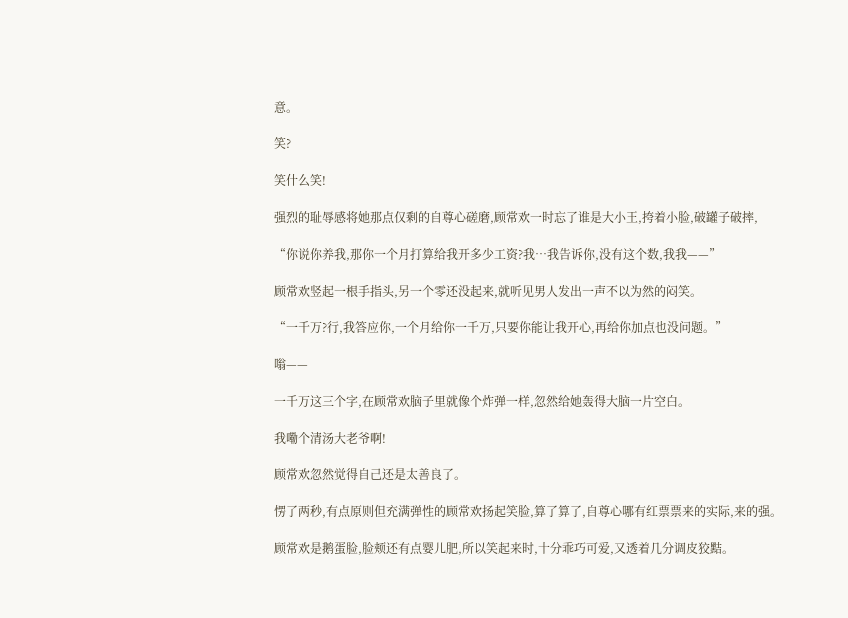意。

笑?

笑什么笑!

强烈的耻辱感将她那点仅剩的自尊心磋磨,顾常欢一时忘了谁是大小王,挎着小脸,破罐子破摔,

“你说你养我,那你一个月打算给我开多少工资?我…我告诉你,没有这个数,我我——”

顾常欢竖起一根手指头,另一个零还没起来,就听见男人发出一声不以为然的闷笑。

“一千万?行,我答应你,一个月给你一千万,只要你能让我开心,再给你加点也没问题。”

嗡——

一千万这三个字,在顾常欢脑子里就像个炸弹一样,忽然给她轰得大脑一片空白。

我嘞个清汤大老爷啊!

顾常欢忽然觉得自己还是太善良了。

愣了两秒,有点原则但充满弹性的顾常欢扬起笑脸,算了算了,自尊心哪有红票票来的实际,来的强。

顾常欢是鹅蛋脸,脸颊还有点婴儿肥,所以笑起来时,十分乖巧可爱,又透着几分调皮狡黠。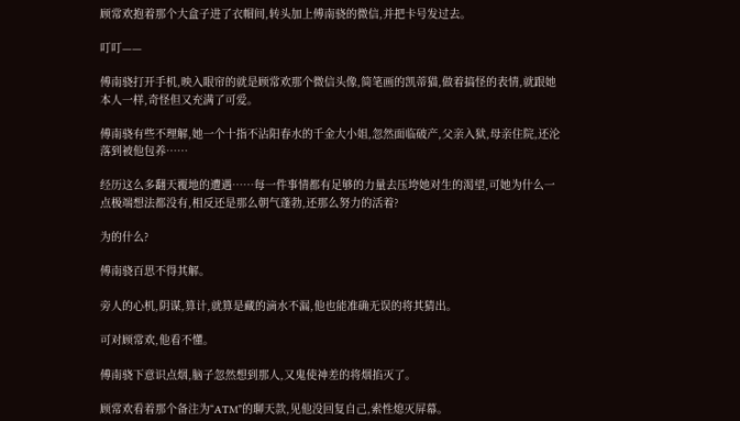顾常欢抱着那个大盒子进了衣帽间,转头加上傅南骁的微信,并把卡号发过去。

叮叮——

傅南骁打开手机,映入眼帘的就是顾常欢那个微信头像,简笔画的凯蒂猫,做着搞怪的表情,就跟她本人一样,奇怪但又充满了可爱。

傅南骁有些不理解,她一个十指不沾阳春水的千金大小姐,忽然面临破产,父亲入狱,母亲住院,还沦落到被他包养……

经历这么多翻天覆地的遭遇……每一件事情都有足够的力量去压垮她对生的渴望,可她为什么一点极端想法都没有,相反还是那么朝气蓬勃,还那么努力的活着?

为的什么?

傅南骁百思不得其解。

旁人的心机,阴谋,算计,就算是藏的滴水不漏,他也能准确无误的将其猜出。

可对顾常欢,他看不懂。

傅南骁下意识点烟,脑子忽然想到那人,又鬼使神差的将烟掐灭了。

顾常欢看着那个备注为“ATM”的聊天款,见他没回复自己,索性熄灭屏幕。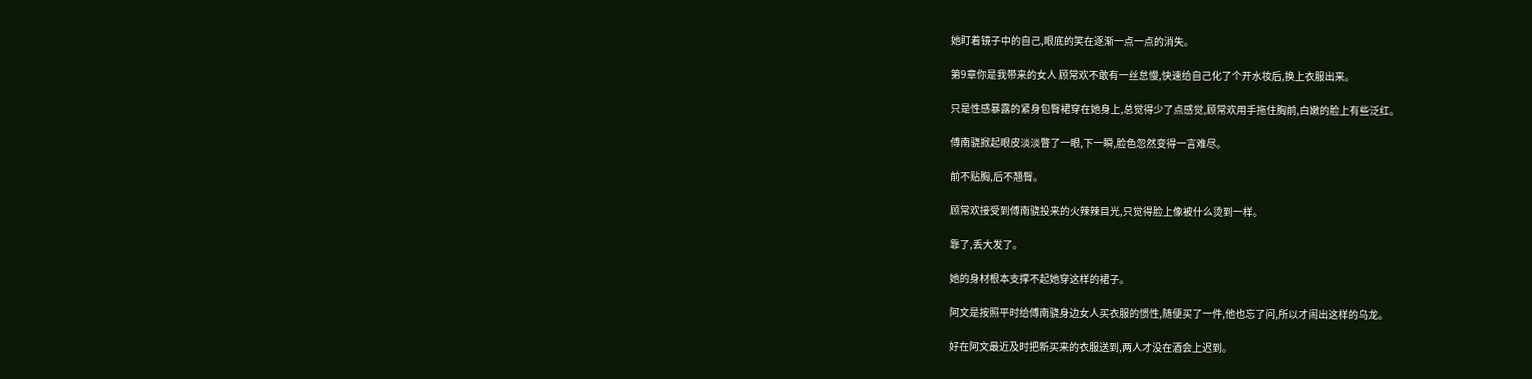她盯着镜子中的自己,眼底的笑在逐渐一点一点的消失。

第9章你是我带来的女人 顾常欢不敢有一丝怠慢,快速给自己化了个开水妆后,换上衣服出来。

只是性感暴露的紧身包臀裙穿在她身上,总觉得少了点感觉,顾常欢用手拖住胸前,白嫩的脸上有些泛红。

傅南骁掀起眼皮淡淡瞥了一眼,下一瞬,脸色忽然变得一言难尽。

前不贴胸,后不翘臀。

顾常欢接受到傅南骁投来的火辣辣目光,只觉得脸上像被什么烫到一样。

靠了,丢大发了。

她的身材根本支撑不起她穿这样的裙子。

阿文是按照平时给傅南骁身边女人买衣服的惯性,随便买了一件,他也忘了问,所以才闹出这样的乌龙。

好在阿文最近及时把新买来的衣服送到,两人才没在酒会上迟到。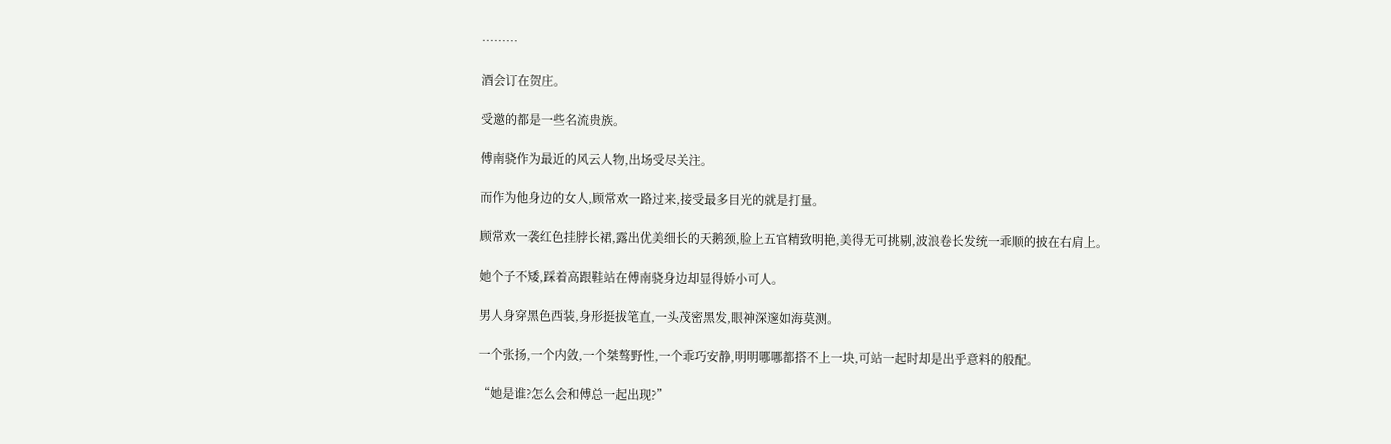………

酒会订在贺庄。

受邀的都是一些名流贵族。

傅南骁作为最近的风云人物,出场受尽关注。

而作为他身边的女人,顾常欢一路过来,接受最多目光的就是打量。

顾常欢一袭红色挂脖长裙,露出优美细长的天鹅颈,脸上五官精致明艳,美得无可挑剔,波浪卷长发统一乖顺的披在右肩上。

她个子不矮,踩着高跟鞋站在傅南骁身边却显得娇小可人。

男人身穿黑色西装,身形挺拔笔直,一头茂密黑发,眼神深邃如海莫测。

一个张扬,一个内敛,一个桀骜野性,一个乖巧安静,明明哪哪都搭不上一块,可站一起时却是出乎意料的般配。

“她是谁?怎么会和傅总一起出现?”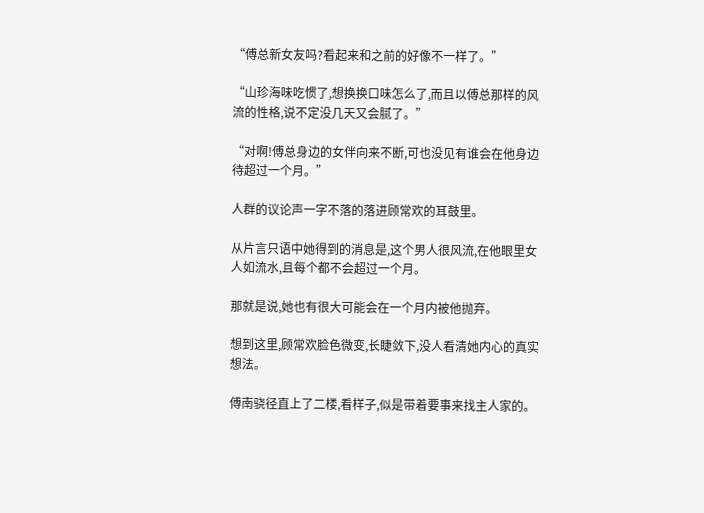“傅总新女友吗?看起来和之前的好像不一样了。”

“山珍海味吃惯了,想换换口味怎么了,而且以傅总那样的风流的性格,说不定没几天又会腻了。”

“对啊!傅总身边的女伴向来不断,可也没见有谁会在他身边待超过一个月。”

人群的议论声一字不落的落进顾常欢的耳鼓里。

从片言只语中她得到的消息是,这个男人很风流,在他眼里女人如流水,且每个都不会超过一个月。

那就是说,她也有很大可能会在一个月内被他抛弃。

想到这里,顾常欢脸色微变,长睫敛下,没人看清她内心的真实想法。

傅南骁径直上了二楼,看样子,似是带着要事来找主人家的。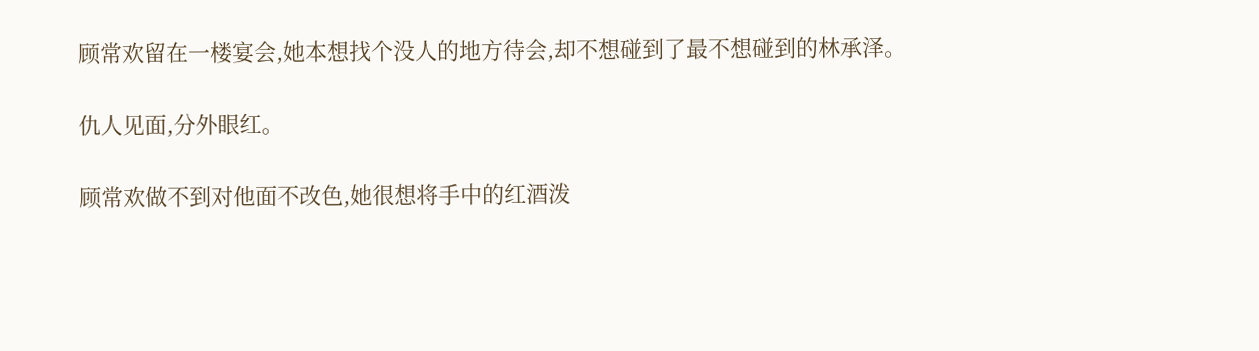顾常欢留在一楼宴会,她本想找个没人的地方待会,却不想碰到了最不想碰到的林承泽。

仇人见面,分外眼红。

顾常欢做不到对他面不改色,她很想将手中的红酒泼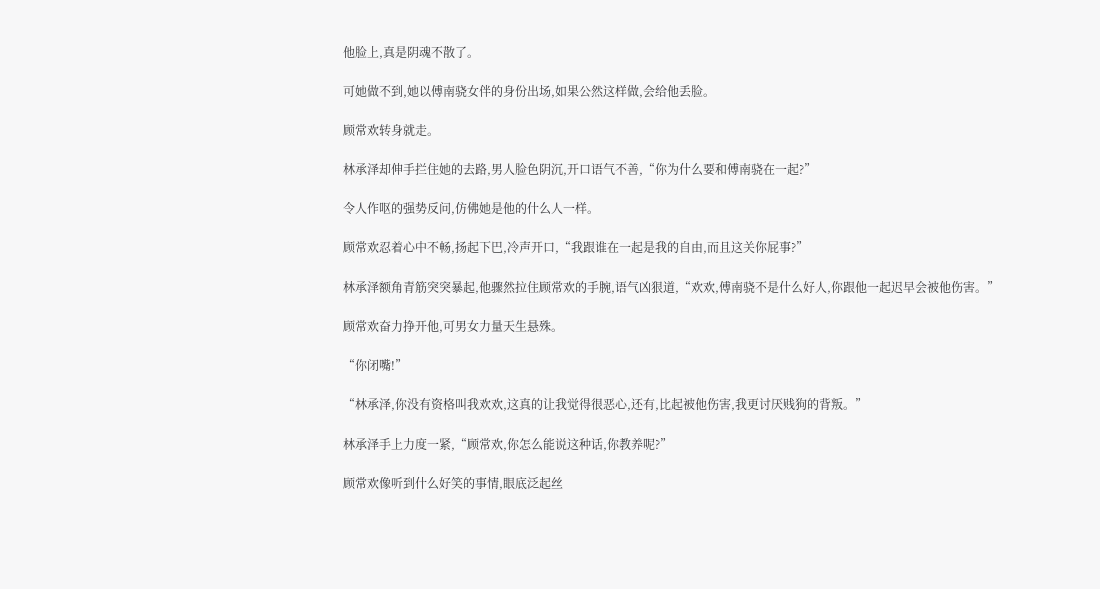他脸上,真是阴魂不散了。

可她做不到,她以傅南骁女伴的身份出场,如果公然这样做,会给他丢脸。

顾常欢转身就走。

林承泽却伸手拦住她的去路,男人脸色阴沉,开口语气不善,“你为什么要和傅南骁在一起?”

令人作呕的强势反问,仿佛她是他的什么人一样。

顾常欢忍着心中不畅,扬起下巴,冷声开口,“我跟谁在一起是我的自由,而且这关你屁事?”

林承泽额角青筋突突暴起,他骤然拉住顾常欢的手腕,语气凶狠道,“欢欢,傅南骁不是什么好人,你跟他一起迟早会被他伤害。”

顾常欢奋力挣开他,可男女力量天生悬殊。

“你闭嘴!”

“林承泽,你没有资格叫我欢欢,这真的让我觉得很恶心,还有,比起被他伤害,我更讨厌贱狗的背叛。”

林承泽手上力度一紧,“顾常欢,你怎么能说这种话,你教养呢?”

顾常欢像听到什么好笑的事情,眼底泛起丝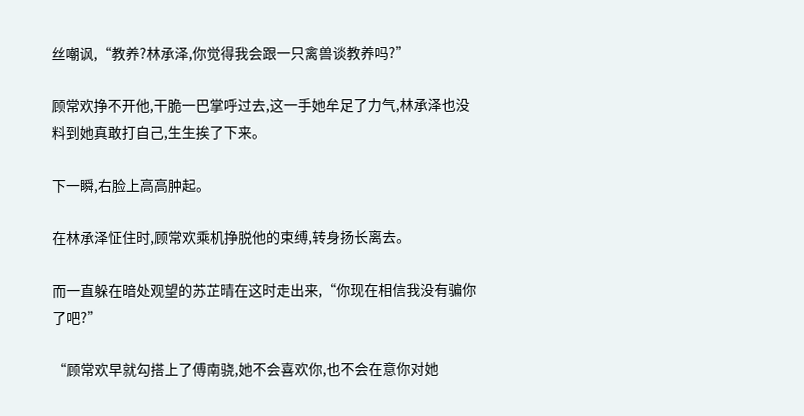丝嘲讽,“教养?林承泽,你觉得我会跟一只禽兽谈教养吗?”

顾常欢挣不开他,干脆一巴掌呼过去,这一手她牟足了力气,林承泽也没料到她真敢打自己,生生挨了下来。

下一瞬,右脸上高高肿起。

在林承泽怔住时,顾常欢乘机挣脱他的束缚,转身扬长离去。

而一直躲在暗处观望的苏芷晴在这时走出来,“你现在相信我没有骗你了吧?”

“顾常欢早就勾搭上了傅南骁,她不会喜欢你,也不会在意你对她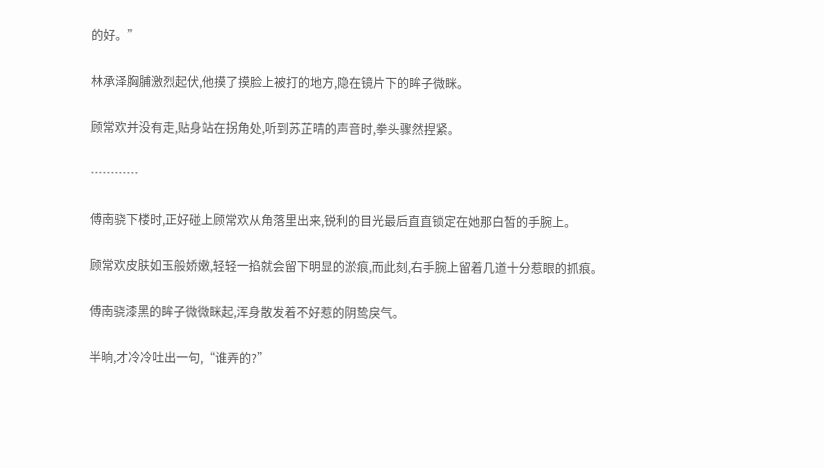的好。”

林承泽胸脯激烈起伏,他摸了摸脸上被打的地方,隐在镜片下的眸子微眯。

顾常欢并没有走,贴身站在拐角处,听到苏芷晴的声音时,拳头骤然捏紧。

…………

傅南骁下楼时,正好碰上顾常欢从角落里出来,锐利的目光最后直直锁定在她那白皙的手腕上。

顾常欢皮肤如玉般娇嫩,轻轻一掐就会留下明显的淤痕,而此刻,右手腕上留着几道十分惹眼的抓痕。

傅南骁漆黑的眸子微微眯起,浑身散发着不好惹的阴鸷戾气。

半晌,才冷冷吐出一句,“谁弄的?”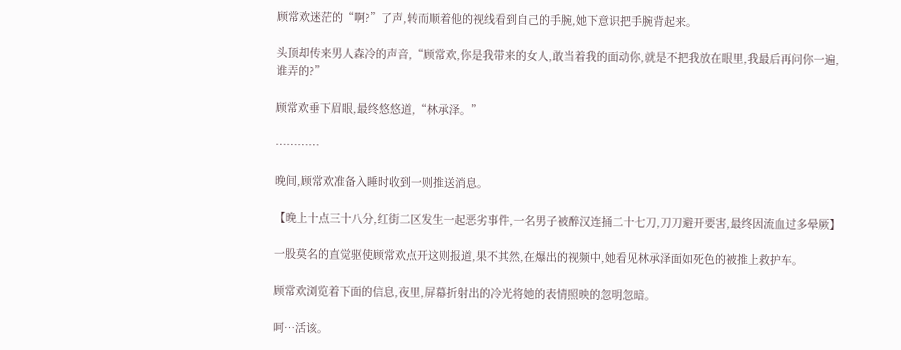顾常欢迷茫的“啊?”了声,转而顺着他的视线看到自己的手腕,她下意识把手腕背起来。

头顶却传来男人森冷的声音,“顾常欢,你是我带来的女人,敢当着我的面动你,就是不把我放在眼里,我最后再问你一遍,谁弄的?”

顾常欢垂下眉眼,最终悠悠道,“林承泽。”

…………

晚间,顾常欢准备入睡时收到一则推送消息。

【晚上十点三十八分,红街二区发生一起恶劣事件,一名男子被醉汉连捅二十七刀,刀刀避开要害,最终因流血过多晕厥】

一股莫名的直觉驱使顾常欢点开这则报道,果不其然,在爆出的视频中,她看见林承泽面如死色的被推上救护车。

顾常欢浏览着下面的信息,夜里,屏幕折射出的冷光将她的表情照映的忽明忽暗。

呵…活该。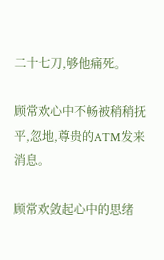二十七刀,够他痛死。

顾常欢心中不畅被稍稍抚平,忽地,尊贵的ATM发来消息。

顾常欢敛起心中的思绪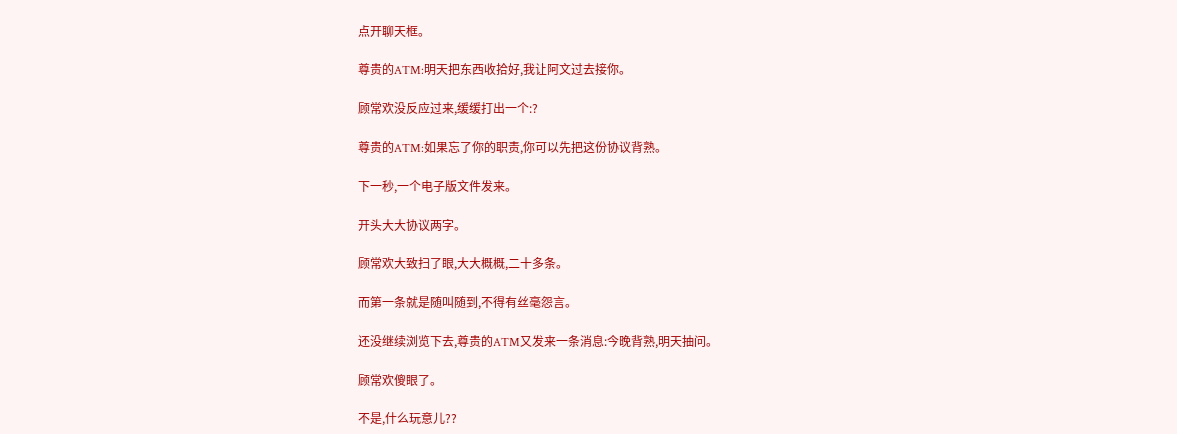点开聊天框。

尊贵的ATM:明天把东西收拾好,我让阿文过去接你。

顾常欢没反应过来,缓缓打出一个:?

尊贵的ATM:如果忘了你的职责,你可以先把这份协议背熟。

下一秒,一个电子版文件发来。

开头大大协议两字。

顾常欢大致扫了眼,大大概概,二十多条。

而第一条就是随叫随到,不得有丝毫怨言。

还没继续浏览下去,尊贵的ATM又发来一条消息:今晚背熟,明天抽问。

顾常欢傻眼了。

不是,什么玩意儿??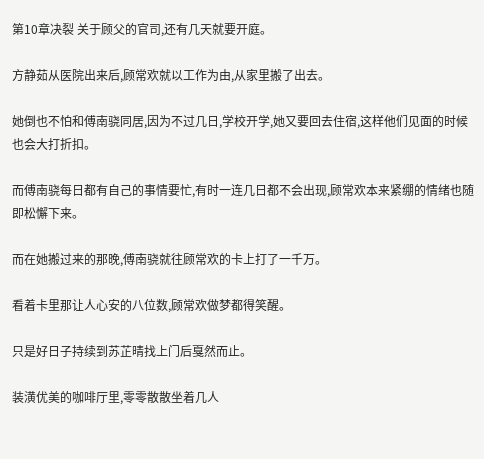第10章决裂 关于顾父的官司,还有几天就要开庭。

方静茹从医院出来后,顾常欢就以工作为由,从家里搬了出去。

她倒也不怕和傅南骁同居,因为不过几日,学校开学,她又要回去住宿,这样他们见面的时候也会大打折扣。

而傅南骁每日都有自己的事情要忙,有时一连几日都不会出现,顾常欢本来紧绷的情绪也随即松懈下来。

而在她搬过来的那晚,傅南骁就往顾常欢的卡上打了一千万。

看着卡里那让人心安的八位数,顾常欢做梦都得笑醒。

只是好日子持续到苏芷晴找上门后戛然而止。

装潢优美的咖啡厅里,零零散散坐着几人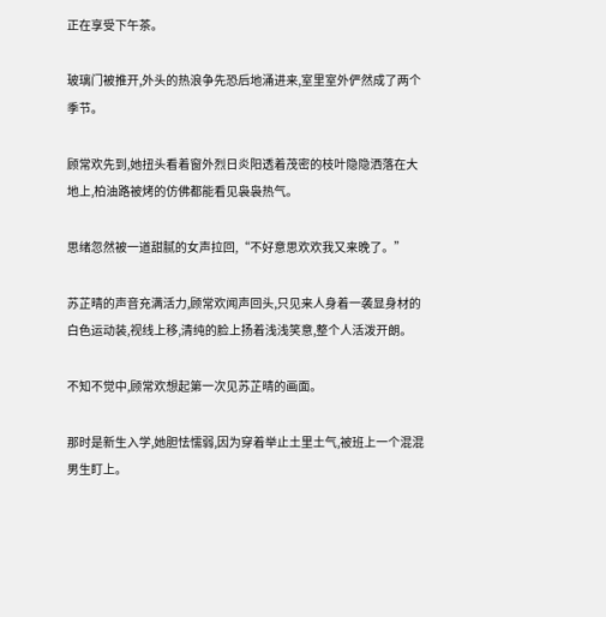正在享受下午茶。

玻璃门被推开,外头的热浪争先恐后地涌进来,室里室外俨然成了两个季节。

顾常欢先到,她扭头看着窗外烈日炎阳透着茂密的枝叶隐隐洒落在大地上,柏油路被烤的仿佛都能看见袅袅热气。

思绪忽然被一道甜腻的女声拉回,“不好意思欢欢我又来晚了。”

苏芷晴的声音充满活力,顾常欢闻声回头,只见来人身着一袭显身材的白色运动装,视线上移,清纯的脸上扬着浅浅笑意,整个人活泼开朗。

不知不觉中,顾常欢想起第一次见苏芷晴的画面。

那时是新生入学,她胆怯懦弱,因为穿着举止土里土气,被班上一个混混男生盯上。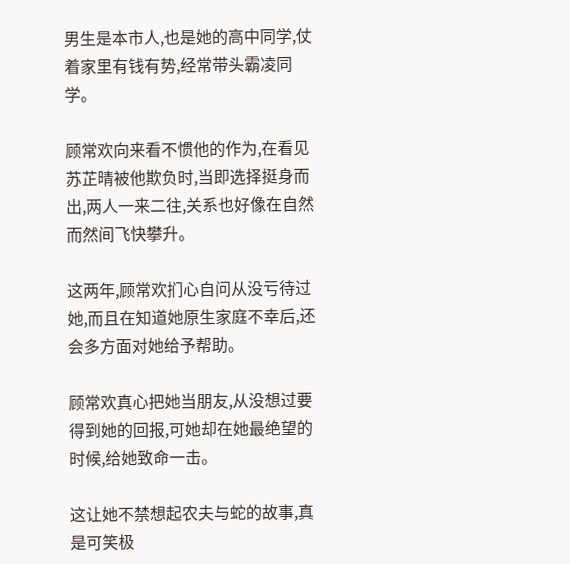男生是本市人,也是她的高中同学,仗着家里有钱有势,经常带头霸凌同学。

顾常欢向来看不惯他的作为,在看见苏芷晴被他欺负时,当即选择挺身而出,两人一来二往,关系也好像在自然而然间飞快攀升。

这两年,顾常欢扪心自问从没亏待过她,而且在知道她原生家庭不幸后,还会多方面对她给予帮助。

顾常欢真心把她当朋友,从没想过要得到她的回报,可她却在她最绝望的时候,给她致命一击。

这让她不禁想起农夫与蛇的故事,真是可笑极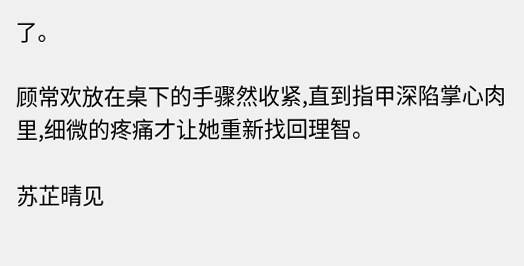了。

顾常欢放在桌下的手骤然收紧,直到指甲深陷掌心肉里,细微的疼痛才让她重新找回理智。

苏芷晴见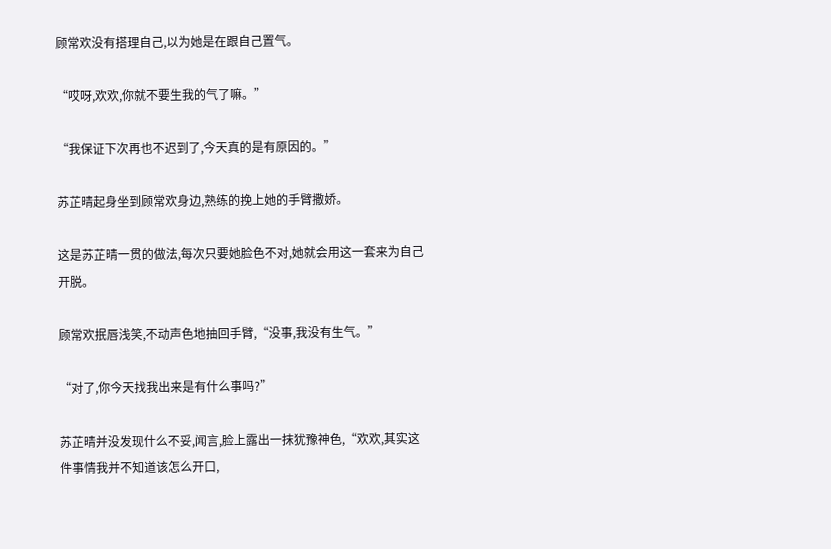顾常欢没有搭理自己,以为她是在跟自己置气。

“哎呀,欢欢,你就不要生我的气了嘛。”

“我保证下次再也不迟到了,今天真的是有原因的。”

苏芷晴起身坐到顾常欢身边,熟练的挽上她的手臂撒娇。

这是苏芷晴一贯的做法,每次只要她脸色不对,她就会用这一套来为自己开脱。

顾常欢抿唇浅笑,不动声色地抽回手臂,“没事,我没有生气。”

“对了,你今天找我出来是有什么事吗?”

苏芷晴并没发现什么不妥,闻言,脸上露出一抹犹豫神色,“欢欢,其实这件事情我并不知道该怎么开口,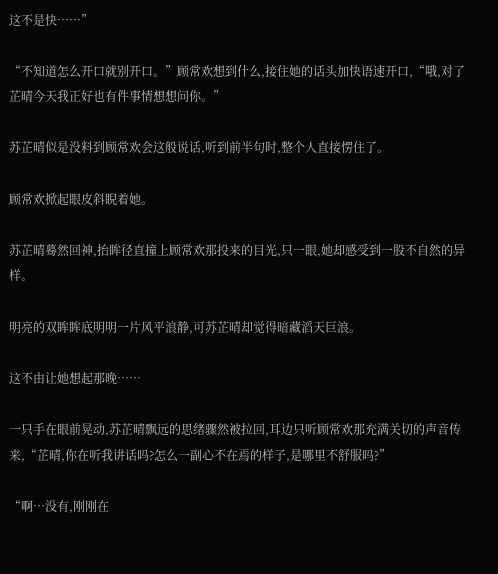这不是快……”

“不知道怎么开口就别开口。”顾常欢想到什么,接住她的话头加快语速开口,“哦,对了芷晴今天我正好也有件事情想想问你。”

苏芷晴似是没料到顾常欢会这般说话,听到前半句时,整个人直接愣住了。

顾常欢掀起眼皮斜睨着她。

苏芷晴蓦然回神,抬眸径直撞上顾常欢那投来的目光,只一眼,她却感受到一股不自然的异样。

明亮的双眸眸底明明一片风平浪静,可苏芷晴却觉得暗藏滔天巨浪。

这不由让她想起那晚……

一只手在眼前晃动,苏芷晴飘远的思绪骤然被拉回,耳边只听顾常欢那充满关切的声音传来,“芷晴,你在听我讲话吗?怎么一副心不在焉的样子,是哪里不舒服吗?”

“啊…没有,刚刚在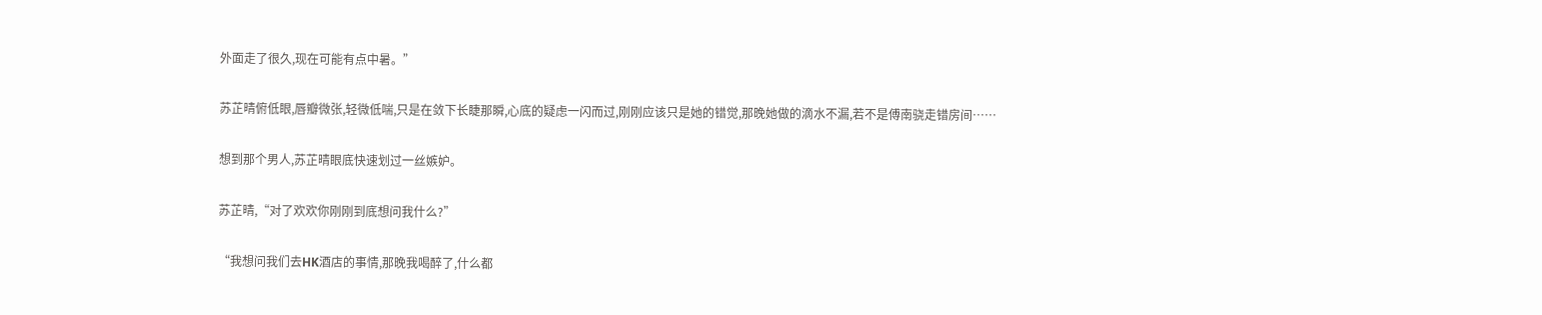外面走了很久,现在可能有点中暑。”

苏芷晴俯低眼,唇瓣微张,轻微低喘,只是在敛下长睫那瞬,心底的疑虑一闪而过,刚刚应该只是她的错觉,那晚她做的滴水不漏,若不是傅南骁走错房间……

想到那个男人,苏芷晴眼底快速划过一丝嫉妒。

苏芷晴,“对了欢欢你刚刚到底想问我什么?”

“我想问我们去HK酒店的事情,那晚我喝醉了,什么都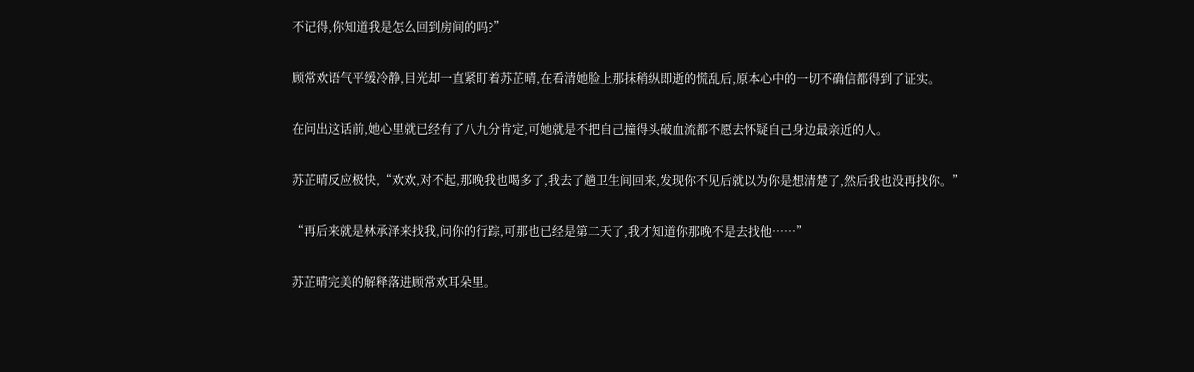不记得,你知道我是怎么回到房间的吗?”

顾常欢语气平缓冷静,目光却一直紧盯着苏芷晴,在看清她脸上那抹稍纵即逝的慌乱后,原本心中的一切不确信都得到了证实。

在问出这话前,她心里就已经有了八九分肯定,可她就是不把自己撞得头破血流都不愿去怀疑自己身边最亲近的人。

苏芷晴反应极快,“欢欢,对不起,那晚我也喝多了,我去了趟卫生间回来,发现你不见后就以为你是想清楚了,然后我也没再找你。”

“再后来就是林承泽来找我,问你的行踪,可那也已经是第二天了,我才知道你那晚不是去找他……”

苏芷晴完美的解释落进顾常欢耳朵里。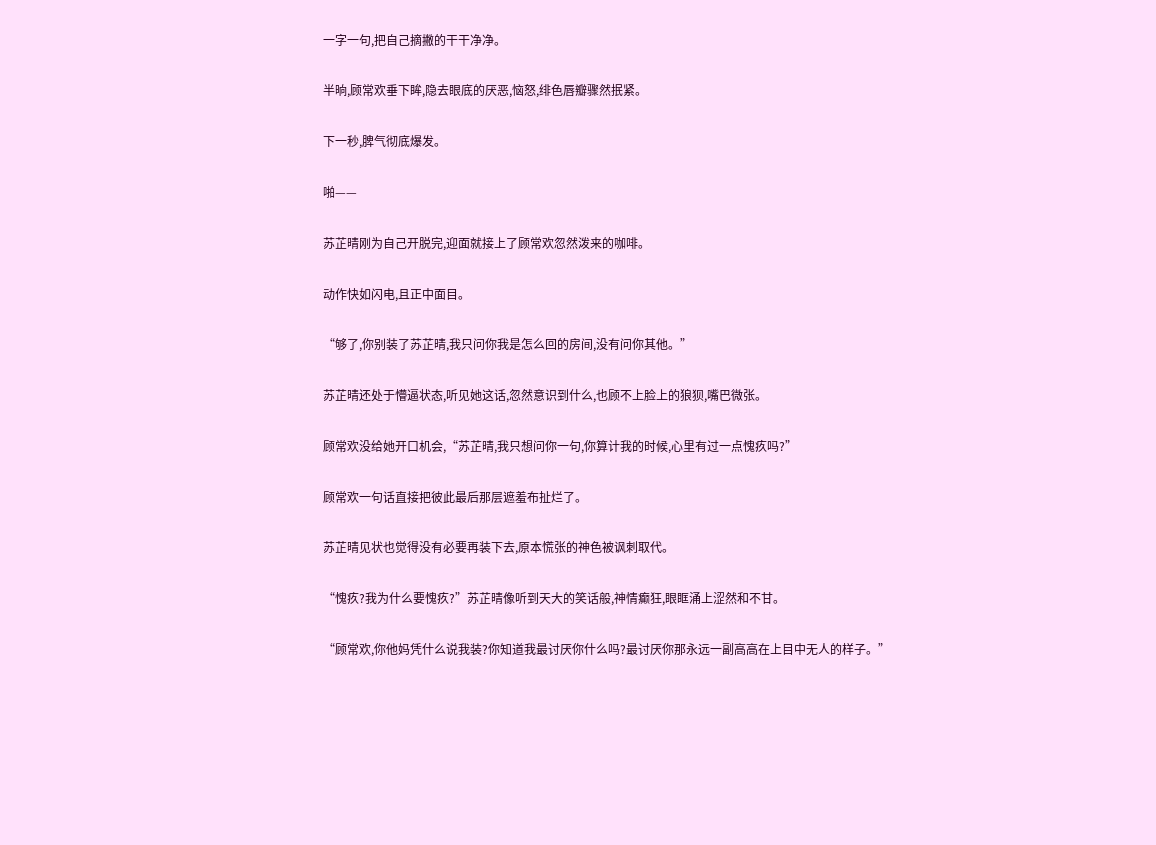一字一句,把自己摘撇的干干净净。

半晌,顾常欢垂下眸,隐去眼底的厌恶,恼怒,绯色唇瓣骤然抿紧。

下一秒,脾气彻底爆发。

啪——

苏芷晴刚为自己开脱完,迎面就接上了顾常欢忽然泼来的咖啡。

动作快如闪电,且正中面目。

“够了,你别装了苏芷晴,我只问你我是怎么回的房间,没有问你其他。”

苏芷晴还处于懵逼状态,听见她这话,忽然意识到什么,也顾不上脸上的狼狈,嘴巴微张。

顾常欢没给她开口机会,“苏芷晴,我只想问你一句,你算计我的时候,心里有过一点愧疚吗?”

顾常欢一句话直接把彼此最后那层遮羞布扯烂了。

苏芷晴见状也觉得没有必要再装下去,原本慌张的神色被讽刺取代。

“愧疚?我为什么要愧疚?”苏芷晴像听到天大的笑话般,神情癫狂,眼眶涌上涩然和不甘。

“顾常欢,你他妈凭什么说我装?你知道我最讨厌你什么吗?最讨厌你那永远一副高高在上目中无人的样子。”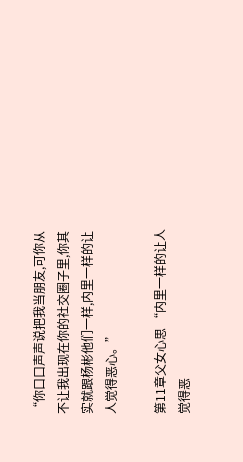“你口口声声说把我当朋友,可你从不让我出现在你的社交圈子里,你其实就跟杨彬他们一样,内里一样的让人觉得恶心。”

第11章父女心思 “内里一样的让人觉得恶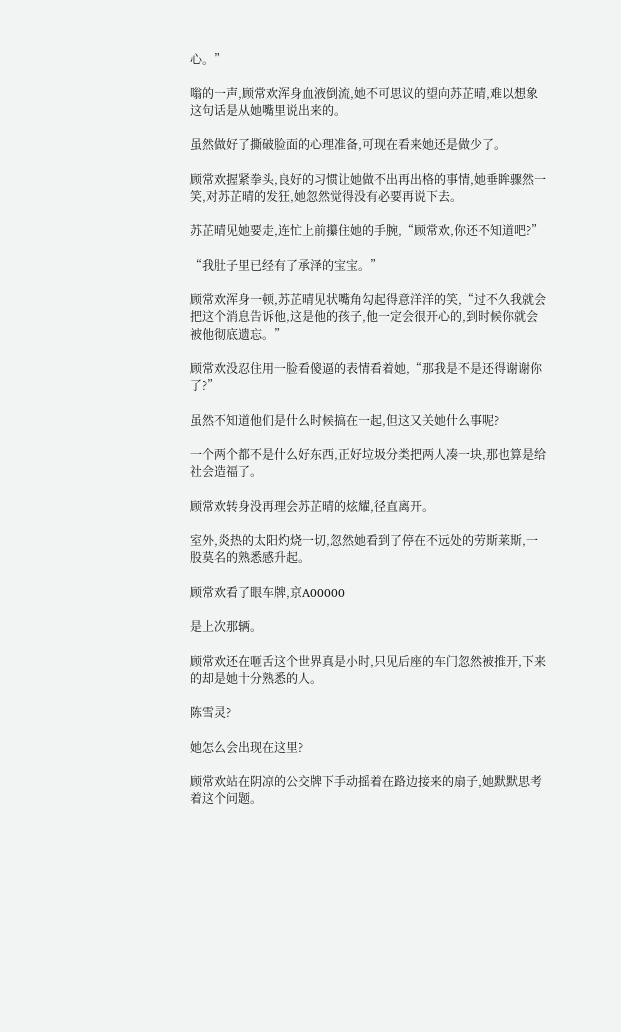心。”

嗡的一声,顾常欢浑身血液倒流,她不可思议的望向苏芷晴,难以想象这句话是从她嘴里说出来的。

虽然做好了撕破脸面的心理准备,可现在看来她还是做少了。

顾常欢握紧拳头,良好的习惯让她做不出再出格的事情,她垂眸骤然一笑,对苏芷晴的发狂,她忽然觉得没有必要再说下去。

苏芷晴见她要走,连忙上前攥住她的手腕,“顾常欢,你还不知道吧?”

“我肚子里已经有了承泽的宝宝。”

顾常欢浑身一顿,苏芷晴见状嘴角勾起得意洋洋的笑,“过不久我就会把这个消息告诉他,这是他的孩子,他一定会很开心的,到时候你就会被他彻底遗忘。”

顾常欢没忍住用一脸看傻逼的表情看着她,“那我是不是还得谢谢你了?”

虽然不知道他们是什么时候搞在一起,但这又关她什么事呢?

一个两个都不是什么好东西,正好垃圾分类把两人凑一块,那也算是给社会造福了。

顾常欢转身没再理会苏芷晴的炫耀,径直离开。

室外,炎热的太阳灼烧一切,忽然她看到了停在不远处的劳斯莱斯,一股莫名的熟悉感升起。

顾常欢看了眼车牌,京A00000

是上次那辆。

顾常欢还在咂舌这个世界真是小时,只见后座的车门忽然被推开,下来的却是她十分熟悉的人。

陈雪灵?

她怎么会出现在这里?

顾常欢站在阴凉的公交牌下手动摇着在路边接来的扇子,她默默思考着这个问题。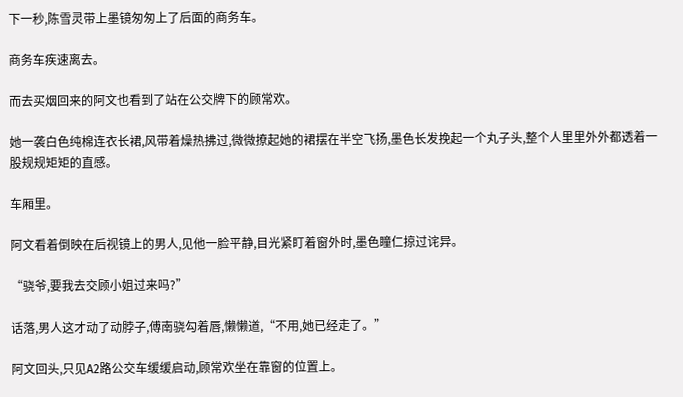下一秒,陈雪灵带上墨镜匆匆上了后面的商务车。

商务车疾速离去。

而去买烟回来的阿文也看到了站在公交牌下的顾常欢。

她一袭白色纯棉连衣长裙,风带着燥热拂过,微微撩起她的裙摆在半空飞扬,墨色长发挽起一个丸子头,整个人里里外外都透着一股规规矩矩的直感。

车厢里。

阿文看着倒映在后视镜上的男人,见他一脸平静,目光紧盯着窗外时,墨色瞳仁掠过诧异。

“骁爷,要我去交顾小姐过来吗?”

话落,男人这才动了动脖子,傅南骁勾着唇,懒懒道,“不用,她已经走了。”

阿文回头,只见A2路公交车缓缓启动,顾常欢坐在靠窗的位置上。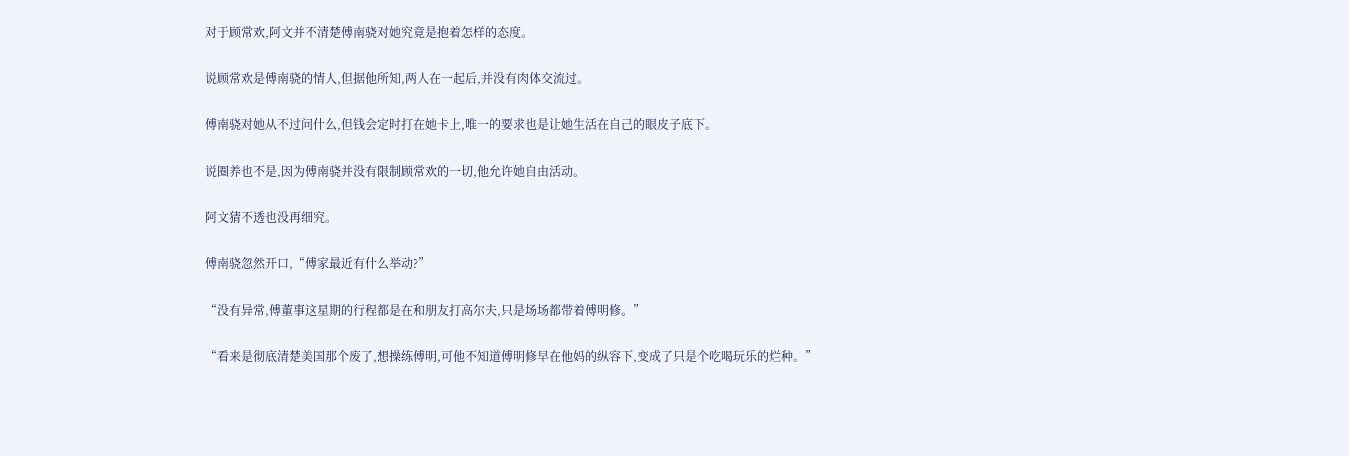对于顾常欢,阿文并不清楚傅南骁对她究竟是抱着怎样的态度。

说顾常欢是傅南骁的情人,但据他所知,两人在一起后,并没有肉体交流过。

傅南骁对她从不过问什么,但钱会定时打在她卡上,唯一的要求也是让她生活在自己的眼皮子底下。

说圈养也不是,因为傅南骁并没有限制顾常欢的一切,他允许她自由活动。

阿文猜不透也没再细究。

傅南骁忽然开口,“傅家最近有什么举动?”

“没有异常,傅董事这星期的行程都是在和朋友打高尔夫,只是场场都带着傅明修。”

“看来是彻底清楚美国那个废了,想操练傅明,可他不知道傅明修早在他妈的纵容下,变成了只是个吃喝玩乐的烂种。”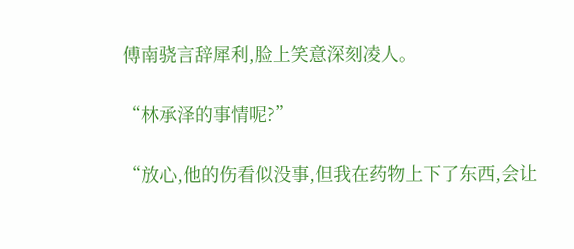傅南骁言辞犀利,脸上笑意深刻凌人。

“林承泽的事情呢?”

“放心,他的伤看似没事,但我在药物上下了东西,会让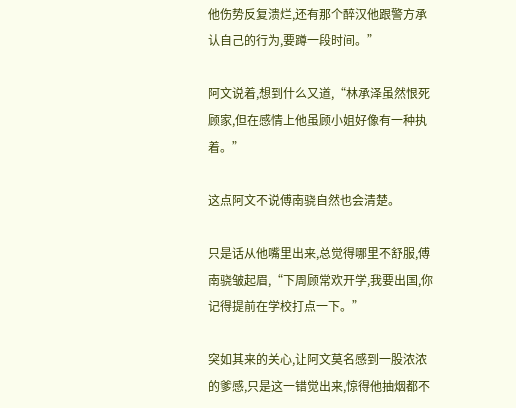他伤势反复溃烂,还有那个醉汉他跟警方承认自己的行为,要蹲一段时间。”

阿文说着,想到什么又道,“林承泽虽然恨死顾家,但在感情上他虽顾小姐好像有一种执着。”

这点阿文不说傅南骁自然也会清楚。

只是话从他嘴里出来,总觉得哪里不舒服,傅南骁皱起眉,“下周顾常欢开学,我要出国,你记得提前在学校打点一下。”

突如其来的关心,让阿文莫名感到一股浓浓的爹感,只是这一错觉出来,惊得他抽烟都不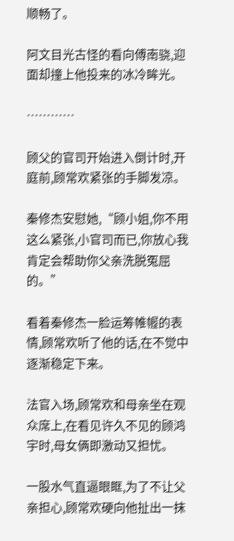顺畅了。

阿文目光古怪的看向傅南骁,迎面却撞上他投来的冰冷眸光。

…………

顾父的官司开始进入倒计时,开庭前,顾常欢紧张的手脚发凉。

秦修杰安慰她,“顾小姐,你不用这么紧张,小官司而已,你放心我肯定会帮助你父亲洗脱冤屈的。”

看着秦修杰一脸运筹帷幄的表情,顾常欢听了他的话,在不觉中逐渐稳定下来。

法官入场,顾常欢和母亲坐在观众席上,在看见许久不见的顾鸿宇时,母女俩即激动又担忧。

一股水气直逼眼眶,为了不让父亲担心,顾常欢硬向他扯出一抹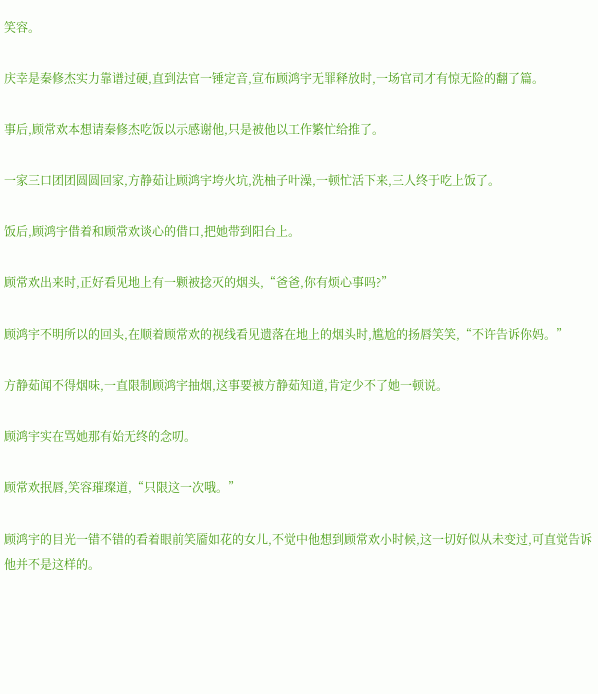笑容。

庆幸是秦修杰实力靠谱过硬,直到法官一锤定音,宣布顾鸿宇无罪释放时,一场官司才有惊无险的翻了篇。

事后,顾常欢本想请秦修杰吃饭以示感谢他,只是被他以工作繁忙给推了。

一家三口团团圆圆回家,方静茹让顾鸿宇垮火坑,洗柚子叶澡,一顿忙活下来,三人终于吃上饭了。

饭后,顾鸿宇借着和顾常欢谈心的借口,把她带到阳台上。

顾常欢出来时,正好看见地上有一颗被捻灭的烟头,“爸爸,你有烦心事吗?”

顾鸿宇不明所以的回头,在顺着顾常欢的视线看见遗落在地上的烟头时,尴尬的扬唇笑笑,“不许告诉你妈。”

方静茹闻不得烟味,一直限制顾鸿宇抽烟,这事要被方静茹知道,肯定少不了她一顿说。

顾鸿宇实在骂她那有始无终的念叨。

顾常欢抿唇,笑容璀璨道,“只限这一次哦。”

顾鸿宇的目光一错不错的看着眼前笑靥如花的女儿,不觉中他想到顾常欢小时候,这一切好似从未变过,可直觉告诉他并不是这样的。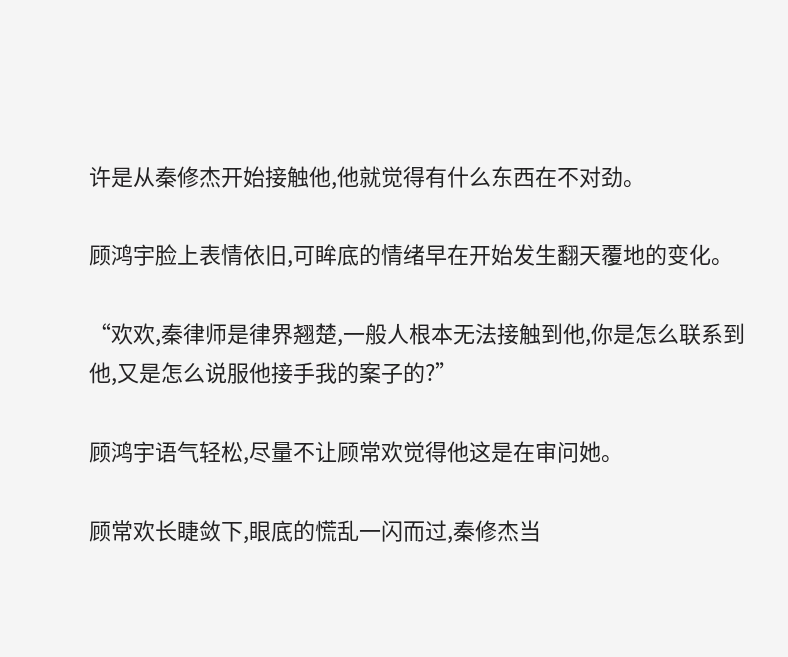许是从秦修杰开始接触他,他就觉得有什么东西在不对劲。

顾鸿宇脸上表情依旧,可眸底的情绪早在开始发生翻天覆地的变化。

“欢欢,秦律师是律界翘楚,一般人根本无法接触到他,你是怎么联系到他,又是怎么说服他接手我的案子的?”

顾鸿宇语气轻松,尽量不让顾常欢觉得他这是在审问她。

顾常欢长睫敛下,眼底的慌乱一闪而过,秦修杰当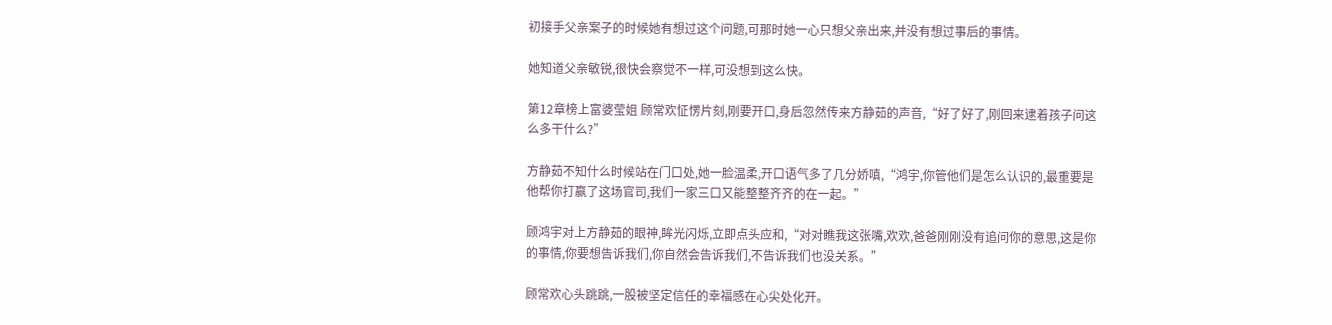初接手父亲案子的时候她有想过这个问题,可那时她一心只想父亲出来,并没有想过事后的事情。

她知道父亲敏锐,很快会察觉不一样,可没想到这么快。

第12章榜上富婆莹姐 顾常欢怔愣片刻,刚要开口,身后忽然传来方静茹的声音,“好了好了,刚回来逮着孩子问这么多干什么?”

方静茹不知什么时候站在门口处,她一脸温柔,开口语气多了几分娇嗔,“鸿宇,你管他们是怎么认识的,最重要是他帮你打赢了这场官司,我们一家三口又能整整齐齐的在一起。”

顾鸿宇对上方静茹的眼神,眸光闪烁,立即点头应和,“对对瞧我这张嘴,欢欢,爸爸刚刚没有追问你的意思,这是你的事情,你要想告诉我们,你自然会告诉我们,不告诉我们也没关系。”

顾常欢心头跳跳,一股被坚定信任的幸福感在心尖处化开。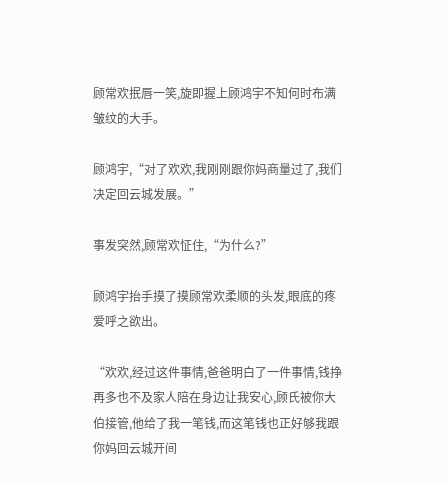顾常欢抿唇一笑,旋即握上顾鸿宇不知何时布满皱纹的大手。

顾鸿宇,“对了欢欢,我刚刚跟你妈商量过了,我们决定回云城发展。”

事发突然,顾常欢怔住,“为什么?”

顾鸿宇抬手摸了摸顾常欢柔顺的头发,眼底的疼爱呼之欲出。

“欢欢,经过这件事情,爸爸明白了一件事情,钱挣再多也不及家人陪在身边让我安心,顾氏被你大伯接管,他给了我一笔钱,而这笔钱也正好够我跟你妈回云城开间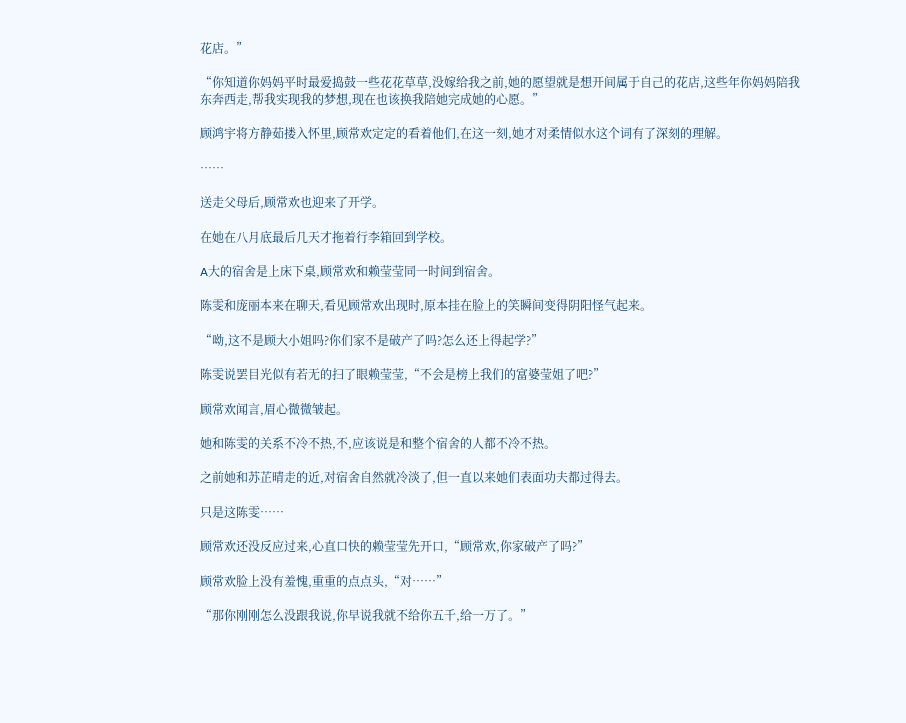花店。”

“你知道你妈妈平时最爱捣鼓一些花花草草,没嫁给我之前,她的愿望就是想开间属于自己的花店,这些年你妈妈陪我东奔西走,帮我实现我的梦想,现在也该换我陪她完成她的心愿。”

顾鸿宇将方静茹搂入怀里,顾常欢定定的看着他们,在这一刻,她才对柔情似水这个词有了深刻的理解。

……

送走父母后,顾常欢也迎来了开学。

在她在八月底最后几天才拖着行李箱回到学校。

A大的宿舍是上床下桌,顾常欢和赖莹莹同一时间到宿舍。

陈雯和庞丽本来在聊天,看见顾常欢出现时,原本挂在脸上的笑瞬间变得阴阳怪气起来。

“呦,这不是顾大小姐吗?你们家不是破产了吗?怎么还上得起学?”

陈雯说罢目光似有若无的扫了眼赖莹莹,“不会是榜上我们的富婆莹姐了吧?”

顾常欢闻言,眉心微微皱起。

她和陈雯的关系不冷不热,不,应该说是和整个宿舍的人都不冷不热。

之前她和苏芷晴走的近,对宿舍自然就冷淡了,但一直以来她们表面功夫都过得去。

只是这陈雯……

顾常欢还没反应过来,心直口快的赖莹莹先开口,“顾常欢,你家破产了吗?”

顾常欢脸上没有羞愧,重重的点点头,“对……”

“那你刚刚怎么没跟我说,你早说我就不给你五千,给一万了。”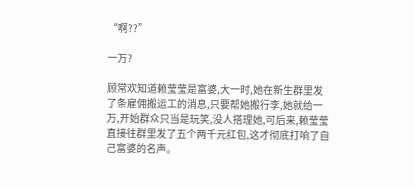“啊??”

一万?

顾常欢知道赖莹莹是富婆,大一时,她在新生群里发了条雇佣搬运工的消息,只要帮她搬行李,她就给一万,开始群众只当是玩笑,没人搭理她,可后来,赖莹莹直接往群里发了五个两千元红包,这才彻底打响了自己富婆的名声。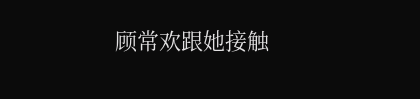顾常欢跟她接触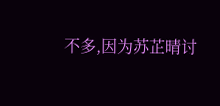不多,因为苏芷晴讨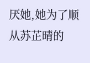厌她,她为了顺从苏芷晴的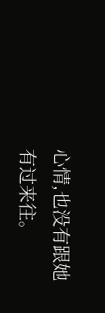心情,也没有跟她有过来往。